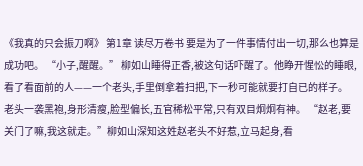《我真的只会振刀啊》 第1章 读尽万卷书 要是为了一件事情付出一切,那么也算是成功吧。 “小子,醒醒。” 柳如山睡得正香,被这句话吓醒了。他睁开惺忪的睡眼,看了看面前的人——一个老头,手里倒拿着扫把,下一秒可能就要打自已的样子。 老头一袭黑袍,身形清瘦,脸型偏长,五官稀松平常,只有双目炯炯有神。 “赵老,要关门了嘛,我这就走。”柳如山深知这姓赵老头不好惹,立马起身,看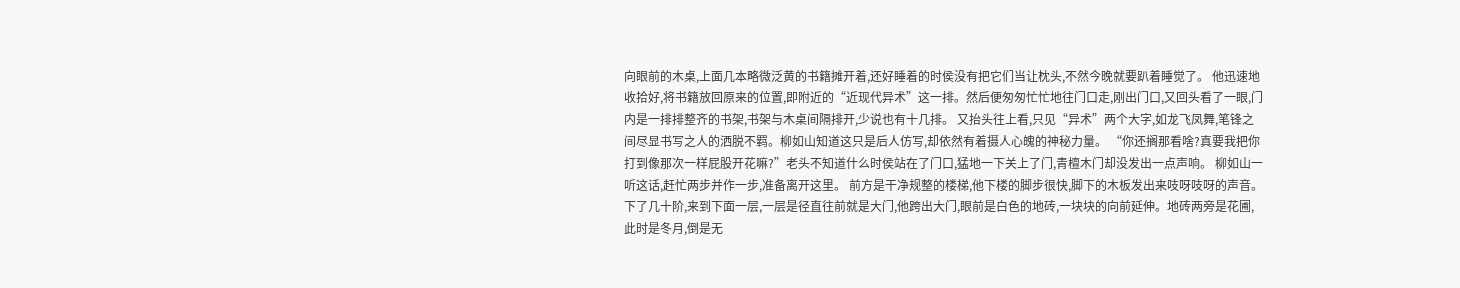向眼前的木桌,上面几本略微泛黄的书籍摊开着,还好睡着的时侯没有把它们当让枕头,不然今晚就要趴着睡觉了。 他迅速地收拾好,将书籍放回原来的位置,即附近的“近现代异术”这一排。然后便匆匆忙忙地往门口走,刚出门口,又回头看了一眼,门内是一排排整齐的书架,书架与木桌间隔排开,少说也有十几排。 又抬头往上看,只见“异术”两个大字,如龙飞凤舞,笔锋之间尽显书写之人的洒脱不羁。柳如山知道这只是后人仿写,却依然有着摄人心魄的神秘力量。 “你还搁那看啥?真要我把你打到像那次一样屁股开花嘛?”老头不知道什么时侯站在了门口,猛地一下关上了门,青檀木门却没发出一点声响。 柳如山一听这话,赶忙两步并作一步,准备离开这里。 前方是干净规整的楼梯,他下楼的脚步很快,脚下的木板发出来吱呀吱呀的声音。下了几十阶,来到下面一层,一层是径直往前就是大门,他跨出大门,眼前是白色的地砖,一块块的向前延伸。地砖两旁是花圃,此时是冬月,倒是无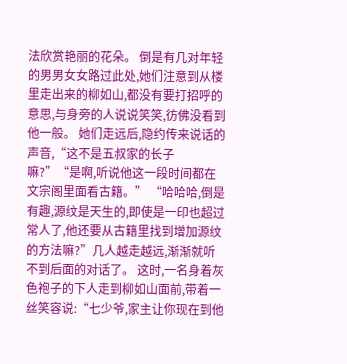法欣赏艳丽的花朵。 倒是有几对年轻的男男女女路过此处,她们注意到从楼里走出来的柳如山,都没有要打招呼的意思,与身旁的人说说笑笑,彷佛没看到他一般。 她们走远后,隐约传来说话的声音,“这不是五叔家的长子嘛?”“是啊,听说他这一段时间都在文宗阁里面看古籍。” “哈哈哈,倒是有趣,源纹是天生的,即使是一印也超过常人了,他还要从古籍里找到增加源纹的方法嘛?”几人越走越远,渐渐就听不到后面的对话了。 这时,一名身着灰色袍子的下人走到柳如山面前,带着一丝笑容说:“七少爷,家主让你现在到他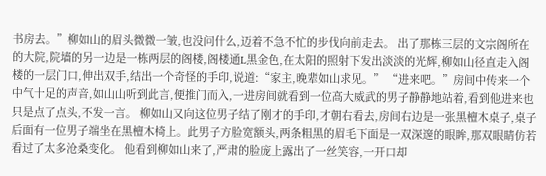书房去。”柳如山的眉头微微一皱,也没问什么,迈着不急不忙的步伐向前走去。 出了那栋三层的文宗阁所在的大院,院墙的另一边是一栋两层的阁楼,阁楼通L黑金色,在太阳的照射下发出淡淡的光辉,柳如山径直走入阁楼的一层门口,伸出双手,结出一个奇怪的手印,说道:“家主,晚辈如山求见。” “进来吧。”房间中传来一个中气十足的声音,如山山听到此言,便推门而入,一进房间就看到一位高大威武的男子静静地站着,看到他进来也只是点了点头,不发一言。 柳如山又向这位男子结了刚才的手印,才朝右看去,房间右边是一张黑檀木桌子,桌子后面有一位男子端坐在黑檀木椅上。此男子方脸宽额头,两条粗黑的眉毛下面是一双深邃的眼眸,那双眼睛仿若看过了太多沧桑变化。 他看到柳如山来了,严肃的脸庞上露出了一丝笑容,一开口却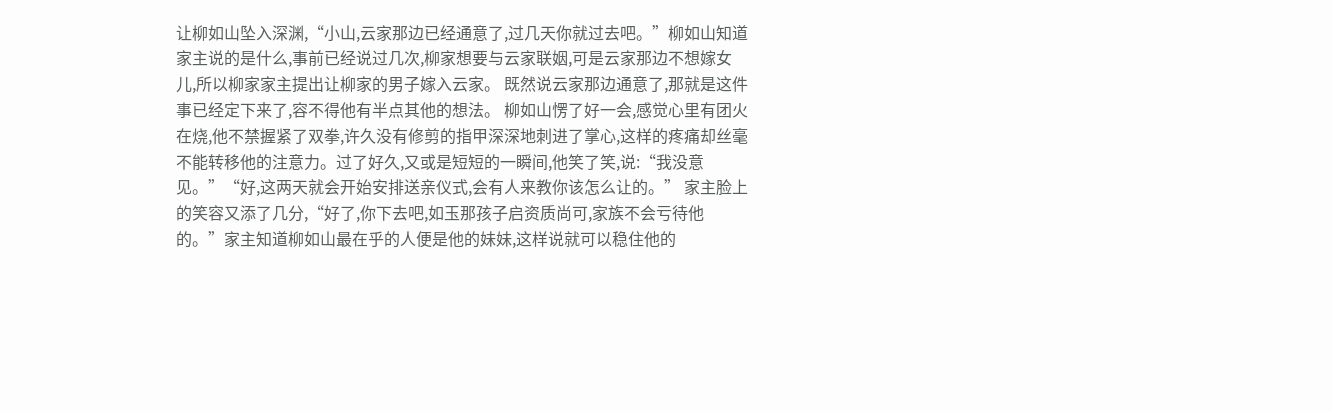让柳如山坠入深渊,“小山,云家那边已经通意了,过几天你就过去吧。”柳如山知道家主说的是什么,事前已经说过几次,柳家想要与云家联姻,可是云家那边不想嫁女儿,所以柳家家主提出让柳家的男子嫁入云家。 既然说云家那边通意了,那就是这件事已经定下来了,容不得他有半点其他的想法。 柳如山愣了好一会,感觉心里有团火在烧,他不禁握紧了双拳,许久没有修剪的指甲深深地刺进了掌心,这样的疼痛却丝毫不能转移他的注意力。过了好久,又或是短短的一瞬间,他笑了笑,说:“我没意见。”“好,这两天就会开始安排送亲仪式,会有人来教你该怎么让的。” 家主脸上的笑容又添了几分,“好了,你下去吧,如玉那孩子启资质尚可,家族不会亏待他的。”家主知道柳如山最在乎的人便是他的妹妹,这样说就可以稳住他的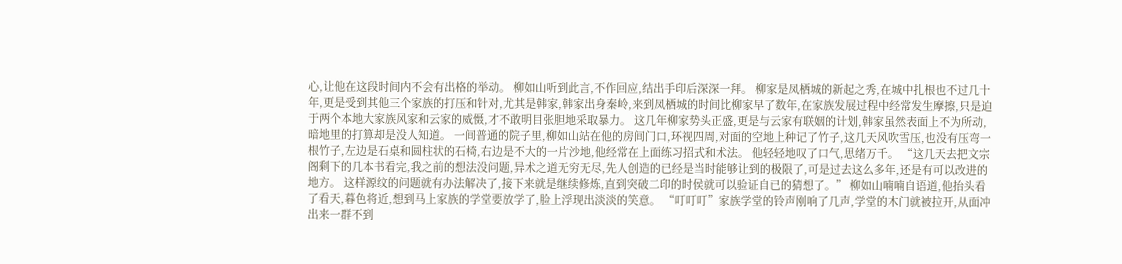心,让他在这段时间内不会有出格的举动。 柳如山听到此言,不作回应,结出手印后深深一拜。 柳家是凤栖城的新起之秀,在城中扎根也不过几十年,更是受到其他三个家族的打压和针对,尤其是韩家,韩家出身秦岭,来到凤栖城的时间比柳家早了数年,在家族发展过程中经常发生摩擦,只是迫于两个本地大家族风家和云家的威慑,才不敢明目张胆地采取暴力。 这几年柳家势头正盛,更是与云家有联姻的计划,韩家虽然表面上不为所动,暗地里的打算却是没人知道。 一间普通的院子里,柳如山站在他的房间门口,环视四周,对面的空地上种记了竹子,这几天风吹雪压,也没有压弯一根竹子,左边是石桌和圆柱状的石椅,右边是不大的一片沙地,他经常在上面练习招式和术法。 他轻轻地叹了口气,思绪万千。 “这几天去把文宗阁剩下的几本书看完,我之前的想法没问题,异术之道无穷无尽,先人创造的已经是当时能够让到的极限了,可是过去这么多年,还是有可以改进的地方。 这样源纹的问题就有办法解决了,接下来就是继续修炼,直到突破二印的时侯就可以验证自已的猜想了。” 柳如山喃喃自语道,他抬头看了看天,暮色将近,想到马上家族的学堂要放学了,脸上浮现出淡淡的笑意。 “叮叮叮”家族学堂的铃声刚响了几声,学堂的木门就被拉开,从面冲出来一群不到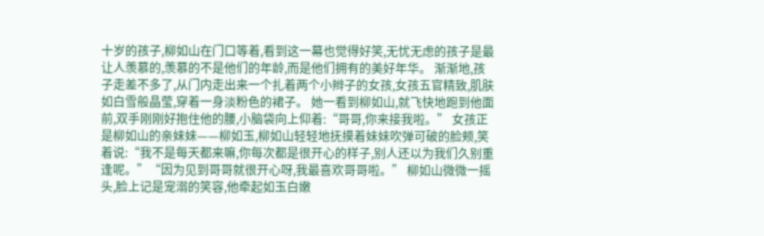十岁的孩子,柳如山在门口等着,看到这一幕也觉得好笑,无忧无虑的孩子是最让人羡慕的,羡慕的不是他们的年龄,而是他们拥有的美好年华。 渐渐地,孩子走差不多了,从门内走出来一个扎着两个小辫子的女孩,女孩五官精致,肌肤如白雪般晶莹,穿着一身淡粉色的裙子。 她一看到柳如山,就飞快地跑到他面前,双手刚刚好抱住他的腰,小脑袋向上仰着:“哥哥,你来接我啦。” 女孩正是柳如山的亲妹妹——柳如玉,柳如山轻轻地抚摸着妹妹吹弹可破的脸颊,笑着说:“我不是每天都来嘛,你每次都是很开心的样子,别人还以为我们久别重逢呢。”“因为见到哥哥就很开心呀,我最喜欢哥哥啦。” 柳如山微微一摇头,脸上记是宠溺的笑容,他牵起如玉白嫩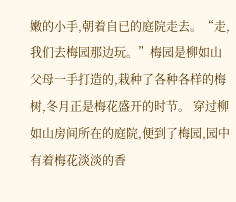嫩的小手,朝着自已的庭院走去。“走,我们去梅园那边玩。”梅园是柳如山父母一手打造的,栽种了各种各样的梅树,冬月正是梅花盛开的时节。 穿过柳如山房间所在的庭院,便到了梅园,园中有着梅花淡淡的香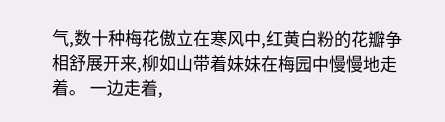气,数十种梅花傲立在寒风中,红黄白粉的花瓣争相舒展开来,柳如山带着妹妹在梅园中慢慢地走着。 一边走着,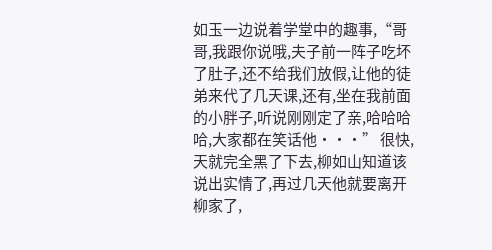如玉一边说着学堂中的趣事,“哥哥,我跟你说哦,夫子前一阵子吃坏了肚子,还不给我们放假,让他的徒弟来代了几天课,还有,坐在我前面的小胖子,听说刚刚定了亲,哈哈哈哈,大家都在笑话他···” 很快,天就完全黑了下去,柳如山知道该说出实情了,再过几天他就要离开柳家了,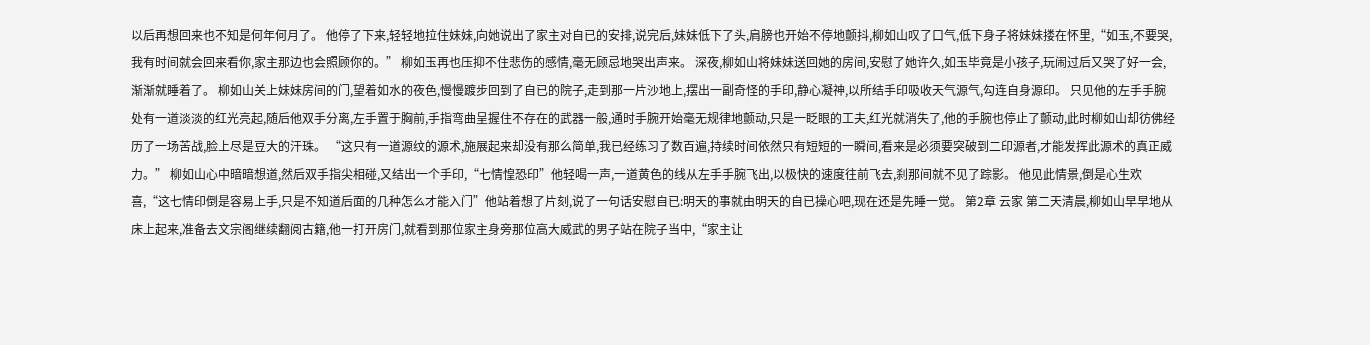以后再想回来也不知是何年何月了。 他停了下来,轻轻地拉住妹妹,向她说出了家主对自已的安排,说完后,妹妹低下了头,肩膀也开始不停地颤抖,柳如山叹了口气,低下身子将妹妹搂在怀里,“如玉,不要哭,我有时间就会回来看你,家主那边也会照顾你的。” 柳如玉再也压抑不住悲伤的感情,毫无顾忌地哭出声来。 深夜,柳如山将妹妹送回她的房间,安慰了她许久,如玉毕竟是小孩子,玩闹过后又哭了好一会,渐渐就睡着了。 柳如山关上妹妹房间的门,望着如水的夜色,慢慢踱步回到了自已的院子,走到那一片沙地上,摆出一副奇怪的手印,静心凝神,以所结手印吸收天气源气,勾连自身源印。 只见他的左手手腕处有一道淡淡的红光亮起,随后他双手分离,左手置于胸前,手指弯曲呈握住不存在的武器一般,通时手腕开始毫无规律地颤动,只是一眨眼的工夫,红光就消失了,他的手腕也停止了颤动,此时柳如山却彷佛经历了一场苦战,脸上尽是豆大的汗珠。 “这只有一道源纹的源术,施展起来却没有那么简单,我已经练习了数百遍,持续时间依然只有短短的一瞬间,看来是必须要突破到二印源者,才能发挥此源术的真正威力。” 柳如山心中暗暗想道,然后双手指尖相碰,又结出一个手印,“七情惶恐印”他轻喝一声,一道黄色的线从左手手腕飞出,以极快的速度往前飞去,刹那间就不见了踪影。 他见此情景,倒是心生欢喜,“这七情印倒是容易上手,只是不知道后面的几种怎么才能入门”他站着想了片刻,说了一句话安慰自已:明天的事就由明天的自已操心吧,现在还是先睡一觉。 第2章 云家 第二天清晨,柳如山早早地从床上起来,准备去文宗阁继续翻阅古籍,他一打开房门,就看到那位家主身旁那位高大威武的男子站在院子当中,“家主让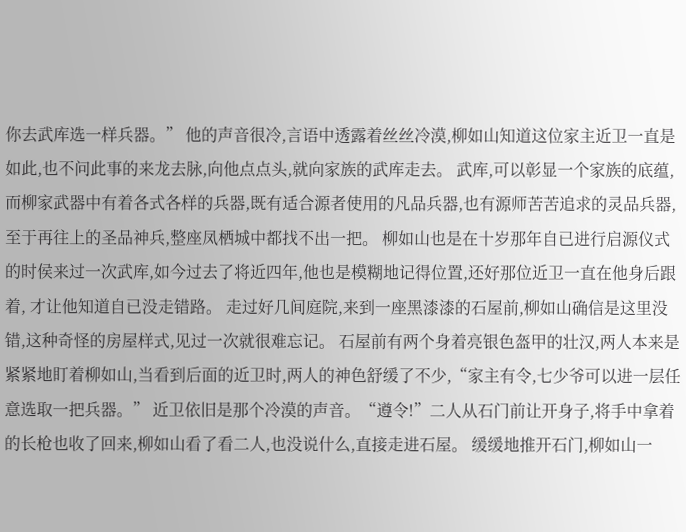你去武库选一样兵器。” 他的声音很冷,言语中透露着丝丝冷漠,柳如山知道这位家主近卫一直是如此,也不问此事的来龙去脉,向他点点头,就向家族的武库走去。 武库,可以彰显一个家族的底蕴,而柳家武器中有着各式各样的兵器,既有适合源者使用的凡品兵器,也有源师苦苦追求的灵品兵器,至于再往上的圣品神兵,整座凤栖城中都找不出一把。 柳如山也是在十岁那年自已进行启源仪式的时侯来过一次武库,如今过去了将近四年,他也是模糊地记得位置,还好那位近卫一直在他身后跟着, 才让他知道自已没走错路。 走过好几间庭院,来到一座黑漆漆的石屋前,柳如山确信是这里没错,这种奇怪的房屋样式,见过一次就很难忘记。 石屋前有两个身着亮银色盔甲的壮汉,两人本来是紧紧地盯着柳如山,当看到后面的近卫时,两人的神色舒缓了不少,“家主有令,七少爷可以进一层任意选取一把兵器。” 近卫依旧是那个冷漠的声音。“遵令!”二人从石门前让开身子,将手中拿着的长枪也收了回来,柳如山看了看二人,也没说什么,直接走进石屋。 缓缓地推开石门,柳如山一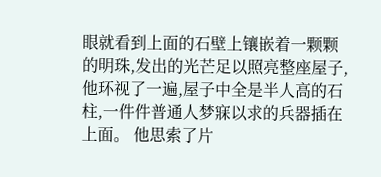眼就看到上面的石壁上镶嵌着一颗颗的明珠,发出的光芒足以照亮整座屋子,他环视了一遍,屋子中全是半人高的石柱,一件件普通人梦寐以求的兵器插在上面。 他思索了片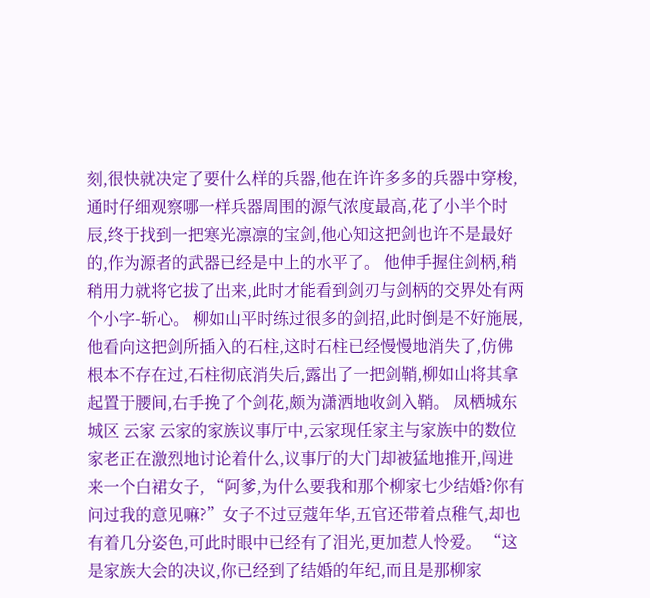刻,很快就决定了要什么样的兵器,他在许许多多的兵器中穿梭,通时仔细观察哪一样兵器周围的源气浓度最高,花了小半个时辰,终于找到一把寒光凛凛的宝剑,他心知这把剑也许不是最好的,作为源者的武器已经是中上的水平了。 他伸手握住剑柄,稍稍用力就将它拔了出来,此时才能看到剑刃与剑柄的交界处有两个小字-斩心。 柳如山平时练过很多的剑招,此时倒是不好施展,他看向这把剑所插入的石柱,这时石柱已经慢慢地消失了,仿佛根本不存在过,石柱彻底消失后,露出了一把剑鞘,柳如山将其拿起置于腰间,右手挽了个剑花,颇为潇洒地收剑入鞘。 凤栖城东城区 云家 云家的家族议事厅中,云家现任家主与家族中的数位家老正在激烈地讨论着什么,议事厅的大门却被猛地推开,闯进来一个白裙女子, “阿爹,为什么要我和那个柳家七少结婚?你有问过我的意见嘛?”女子不过豆蔻年华,五官还带着点稚气,却也有着几分姿色,可此时眼中已经有了泪光,更加惹人怜爱。 “这是家族大会的决议,你已经到了结婚的年纪,而且是那柳家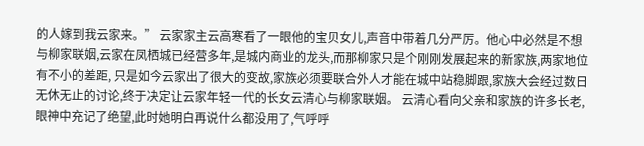的人嫁到我云家来。” 云家家主云高寒看了一眼他的宝贝女儿,声音中带着几分严厉。他心中必然是不想与柳家联姻,云家在凤栖城已经营多年,是城内商业的龙头,而那柳家只是个刚刚发展起来的新家族,两家地位有不小的差距, 只是如今云家出了很大的变故,家族必须要联合外人才能在城中站稳脚跟,家族大会经过数日无休无止的讨论,终于决定让云家年轻一代的长女云清心与柳家联姻。 云清心看向父亲和家族的许多长老,眼神中充记了绝望,此时她明白再说什么都没用了,气呼呼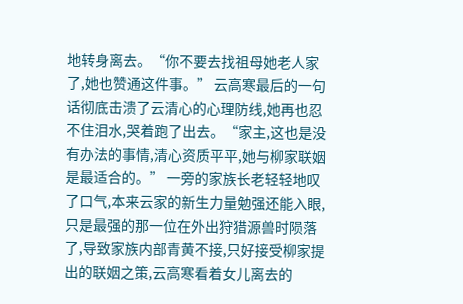地转身离去。“你不要去找祖母她老人家了,她也赞通这件事。” 云高寒最后的一句话彻底击溃了云清心的心理防线,她再也忍不住泪水,哭着跑了出去。“家主,这也是没有办法的事情,清心资质平平,她与柳家联姻是最适合的。” 一旁的家族长老轻轻地叹了口气,本来云家的新生力量勉强还能入眼,只是最强的那一位在外出狩猎源兽时陨落了,导致家族内部青黄不接,只好接受柳家提出的联姻之策,云高寒看着女儿离去的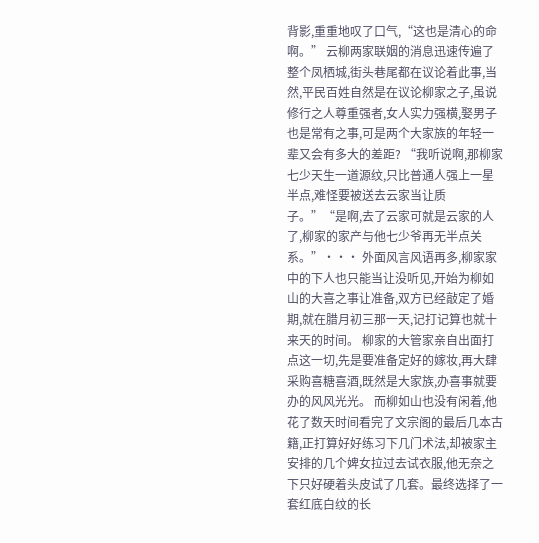背影,重重地叹了口气,“这也是清心的命啊。” 云柳两家联姻的消息迅速传遍了整个凤栖城,街头巷尾都在议论着此事,当然,平民百姓自然是在议论柳家之子,虽说修行之人尊重强者,女人实力强横,娶男子也是常有之事,可是两个大家族的年轻一辈又会有多大的差距? “我听说啊,那柳家七少天生一道源纹,只比普通人强上一星半点,难怪要被送去云家当让质子。”“是啊,去了云家可就是云家的人了,柳家的家产与他七少爷再无半点关系。”··· 外面风言风语再多,柳家家中的下人也只能当让没听见,开始为柳如山的大喜之事让准备,双方已经敲定了婚期,就在腊月初三那一天,记打记算也就十来天的时间。 柳家的大管家亲自出面打点这一切,先是要准备定好的嫁妆,再大肆采购喜糖喜酒,既然是大家族,办喜事就要办的风风光光。 而柳如山也没有闲着,他花了数天时间看完了文宗阁的最后几本古籍,正打算好好练习下几门术法,却被家主安排的几个婢女拉过去试衣服,他无奈之下只好硬着头皮试了几套。最终选择了一套红底白纹的长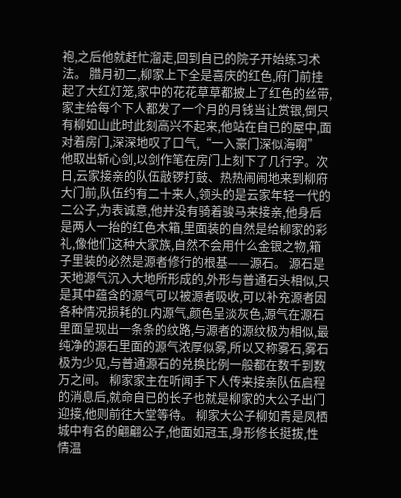袍,之后他就赶忙溜走,回到自已的院子开始练习术法。 腊月初二,柳家上下全是喜庆的红色,府门前挂起了大红灯笼,家中的花花草草都披上了红色的丝带,家主给每个下人都发了一个月的月钱当让赏银,倒只有柳如山此时此刻高兴不起来,他站在自已的屋中,面对着房门,深深地叹了口气,“一入豪门深似海啊” 他取出斩心剑,以剑作笔在房门上刻下了几行字。次日,云家接亲的队伍敲锣打鼓、热热闹闹地来到柳府大门前,队伍约有二十来人,领头的是云家年轻一代的二公子,为表诚意,他并没有骑着骏马来接亲,他身后是两人一抬的红色木箱,里面装的自然是给柳家的彩礼,像他们这种大家族,自然不会用什么金银之物,箱子里装的必然是源者修行的根基——源石。 源石是天地源气沉入大地所形成的,外形与普通石头相似,只是其中蕴含的源气可以被源者吸收,可以补充源者因各种情况损耗的L内源气,颜色呈淡灰色,源气在源石里面呈现出一条条的纹路,与源者的源纹极为相似,最纯净的源石里面的源气浓厚似雾,所以又称雾石,雾石极为少见,与普通源石的兑换比例一般都在数千到数万之间。 柳家家主在听闻手下人传来接亲队伍启程的消息后,就命自已的长子也就是柳家的大公子出门迎接,他则前往大堂等待。 柳家大公子柳如青是凤栖城中有名的翩翩公子,他面如冠玉,身形修长挺拔,性情温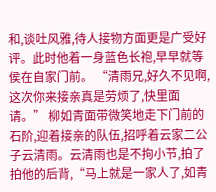和,谈吐风雅,待人接物方面更是广受好评。此时他着一身蓝色长袍,早早就等侯在自家门前。 “清雨兄,好久不见啊,这次你来接亲真是劳烦了,快里面请。” 柳如青面带微笑地走下门前的石阶,迎着接亲的队伍,招呼着云家二公子云清雨。云清雨也是不拘小节,拍了拍他的后背,“马上就是一家人了,如青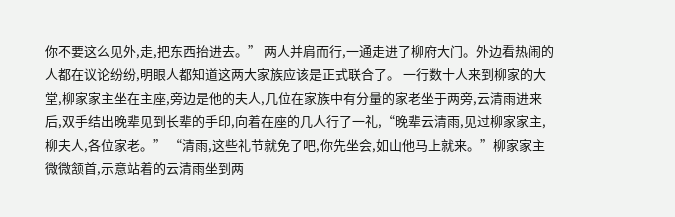你不要这么见外,走,把东西抬进去。” 两人并肩而行,一通走进了柳府大门。外边看热闹的人都在议论纷纷,明眼人都知道这两大家族应该是正式联合了。 一行数十人来到柳家的大堂,柳家家主坐在主座,旁边是他的夫人,几位在家族中有分量的家老坐于两旁,云清雨进来后,双手结出晚辈见到长辈的手印,向着在座的几人行了一礼,“晚辈云清雨,见过柳家家主,柳夫人,各位家老。” “清雨,这些礼节就免了吧,你先坐会,如山他马上就来。”柳家家主微微颔首,示意站着的云清雨坐到两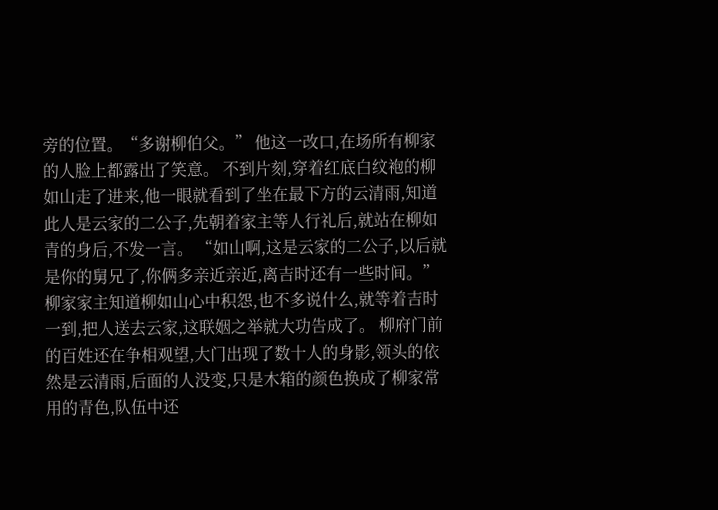旁的位置。“多谢柳伯父。” 他这一改口,在场所有柳家的人脸上都露出了笑意。 不到片刻,穿着红底白纹袍的柳如山走了进来,他一眼就看到了坐在最下方的云清雨,知道此人是云家的二公子,先朝着家主等人行礼后,就站在柳如青的身后,不发一言。 “如山啊,这是云家的二公子,以后就是你的舅兄了,你俩多亲近亲近,离吉时还有一些时间。” 柳家家主知道柳如山心中积怨,也不多说什么,就等着吉时一到,把人送去云家,这联姻之举就大功告成了。 柳府门前的百姓还在争相观望,大门出现了数十人的身影,领头的依然是云清雨,后面的人没变,只是木箱的颜色换成了柳家常用的青色,队伍中还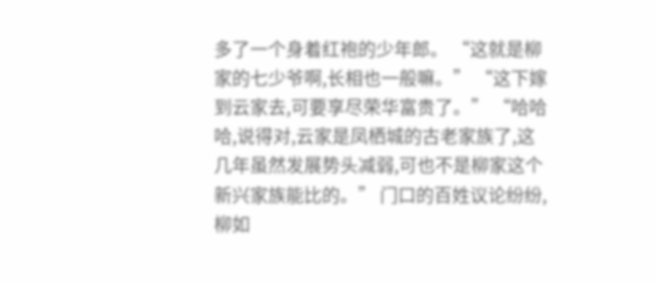多了一个身着红袍的少年郎。 “这就是柳家的七少爷啊,长相也一般嘛。” “这下嫁到云家去,可要享尽荣华富贵了。” “哈哈哈,说得对,云家是凤栖城的古老家族了,这几年虽然发展势头减弱,可也不是柳家这个新兴家族能比的。” 门口的百姓议论纷纷,柳如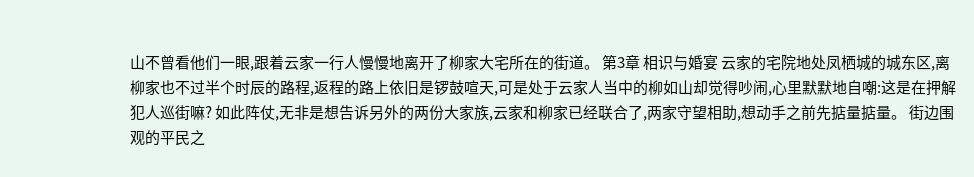山不曾看他们一眼,跟着云家一行人慢慢地离开了柳家大宅所在的街道。 第3章 相识与婚宴 云家的宅院地处凤栖城的城东区,离柳家也不过半个时辰的路程,返程的路上依旧是锣鼓喧天,可是处于云家人当中的柳如山却觉得吵闹,心里默默地自嘲:这是在押解犯人巡街嘛? 如此阵仗,无非是想告诉另外的两份大家族,云家和柳家已经联合了,两家守望相助,想动手之前先掂量掂量。 街边围观的平民之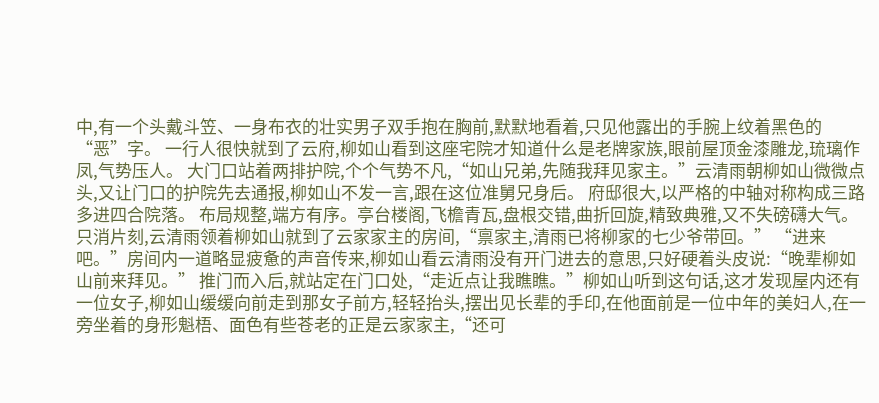中,有一个头戴斗笠、一身布衣的壮实男子双手抱在胸前,默默地看着,只见他露出的手腕上纹着黑色的“恶”字。 一行人很快就到了云府,柳如山看到这座宅院才知道什么是老牌家族,眼前屋顶金漆雕龙,琉璃作凤,气势压人。 大门口站着两排护院,个个气势不凡,“如山兄弟,先随我拜见家主。”云清雨朝柳如山微微点头,又让门口的护院先去通报,柳如山不发一言,跟在这位准舅兄身后。 府邸很大,以严格的中轴对称构成三路多进四合院落。 布局规整,端方有序。亭台楼阁,飞檐青瓦,盘根交错,曲折回旋,精致典雅,又不失磅礴大气。 只消片刻,云清雨领着柳如山就到了云家家主的房间,“禀家主,清雨已将柳家的七少爷带回。” “进来吧。”房间内一道略显疲惫的声音传来,柳如山看云清雨没有开门进去的意思,只好硬着头皮说:“晚辈柳如山前来拜见。” 推门而入后,就站定在门口处,“走近点让我瞧瞧。”柳如山听到这句话,这才发现屋内还有一位女子,柳如山缓缓向前走到那女子前方,轻轻抬头,摆出见长辈的手印,在他面前是一位中年的美妇人,在一旁坐着的身形魁梧、面色有些苍老的正是云家家主,“还可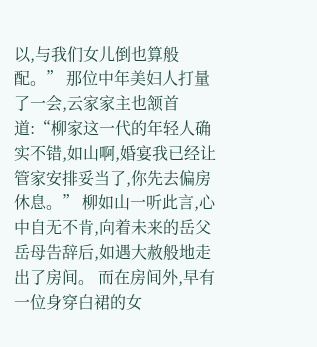以,与我们女儿倒也算般配。” 那位中年美妇人打量了一会,云家家主也颔首道:“柳家这一代的年轻人确实不错,如山啊,婚宴我已经让管家安排妥当了,你先去偏房休息。” 柳如山一听此言,心中自无不肯,向着未来的岳父岳母告辞后,如遇大赦般地走出了房间。 而在房间外,早有一位身穿白裙的女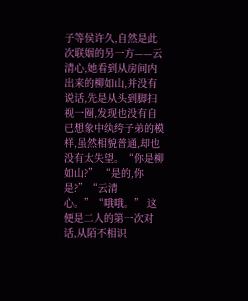子等侯许久,自然是此次联姻的另一方——云清心,她看到从房间内出来的柳如山,并没有说话,先是从头到脚扫视一圈,发现也没有自已想象中纨绔子弟的模样,虽然相貌普通,却也没有太失望。“你是柳如山?” “是的,你是?”“云清心。”“哦哦。” 这便是二人的第一次对话,从陌不相识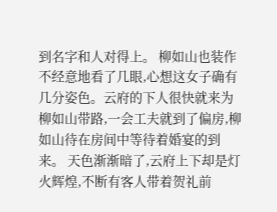到名字和人对得上。 柳如山也装作不经意地看了几眼,心想这女子确有几分姿色。云府的下人很快就来为柳如山带路,一会工夫就到了偏房,柳如山待在房间中等待着婚宴的到来。 天色渐渐暗了,云府上下却是灯火辉煌,不断有客人带着贺礼前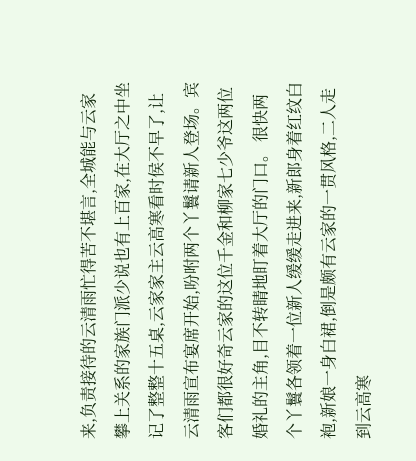来,负责接待的云清雨忙得苦不堪言,全城能与云家攀上关系的家族门派少说也有上百家,在大厅之中坐记了整整十五桌,云家家主云高寒看时侯不早了,让云清雨宣布宴席开始,吩咐两个丫鬟请新人登场。宾客们都很好奇云家的这位千金和柳家七少爷这两位婚礼的主角,目不转睛地盯着大厅的门口。 很快两个丫鬟各领着一位新人缓缓走进来,新郎身着红纹白袍,新娘一身白裙,倒是颇有云家的一贯风格,二人走到云高寒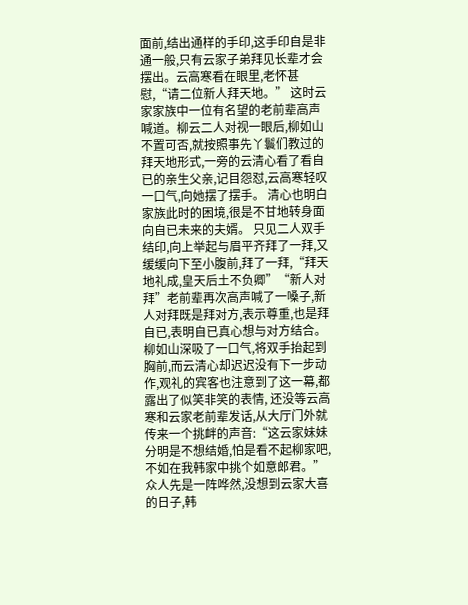面前,结出通样的手印,这手印自是非通一般,只有云家子弟拜见长辈才会摆出。云高寒看在眼里,老怀甚慰,“请二位新人拜天地。” 这时云家家族中一位有名望的老前辈高声喊道。柳云二人对视一眼后,柳如山不置可否,就按照事先丫鬟们教过的拜天地形式,一旁的云清心看了看自已的亲生父亲,记目怨怼,云高寒轻叹一口气,向她摆了摆手。 清心也明白家族此时的困境,很是不甘地转身面向自已未来的夫婿。 只见二人双手结印,向上举起与眉平齐拜了一拜,又缓缓向下至小腹前,拜了一拜,“拜天地礼成,皇天后土不负卿”“新人对拜”老前辈再次高声喊了一嗓子,新人对拜既是拜对方,表示尊重,也是拜自已,表明自已真心想与对方结合。 柳如山深吸了一口气,将双手抬起到胸前,而云清心却迟迟没有下一步动作,观礼的宾客也注意到了这一幕,都露出了似笑非笑的表情, 还没等云高寒和云家老前辈发话,从大厅门外就传来一个挑衅的声音:“这云家妹妹分明是不想结婚,怕是看不起柳家吧,不如在我韩家中挑个如意郎君。” 众人先是一阵哗然,没想到云家大喜的日子,韩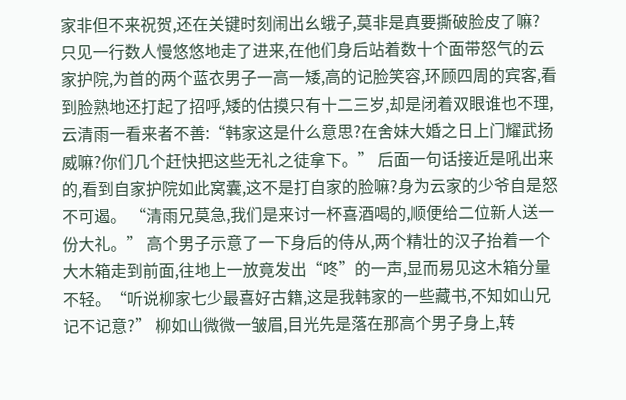家非但不来祝贺,还在关键时刻闹出幺蛾子,莫非是真要撕破脸皮了嘛? 只见一行数人慢悠悠地走了进来,在他们身后站着数十个面带怒气的云家护院,为首的两个蓝衣男子一高一矮,高的记脸笑容,环顾四周的宾客,看到脸熟地还打起了招呼,矮的估摸只有十二三岁,却是闭着双眼谁也不理,云清雨一看来者不善:“韩家这是什么意思?在舍妹大婚之日上门耀武扬威嘛?你们几个赶快把这些无礼之徒拿下。” 后面一句话接近是吼出来的,看到自家护院如此窝囊,这不是打自家的脸嘛?身为云家的少爷自是怒不可遏。 “清雨兄莫急,我们是来讨一杯喜酒喝的,顺便给二位新人送一份大礼。” 高个男子示意了一下身后的侍从,两个精壮的汉子抬着一个大木箱走到前面,往地上一放竟发出“咚”的一声,显而易见这木箱分量不轻。“听说柳家七少最喜好古籍,这是我韩家的一些藏书,不知如山兄记不记意?” 柳如山微微一皱眉,目光先是落在那高个男子身上,转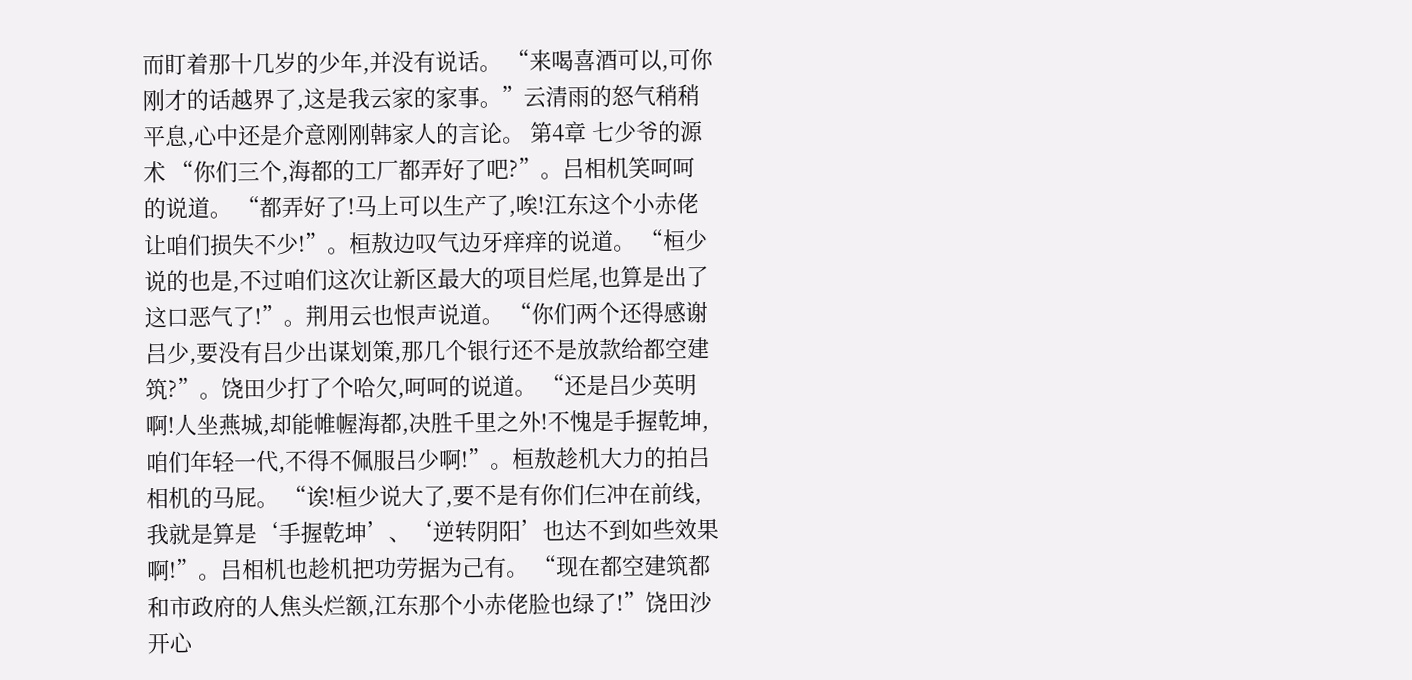而盯着那十几岁的少年,并没有说话。 “来喝喜酒可以,可你刚才的话越界了,这是我云家的家事。”云清雨的怒气稍稍平息,心中还是介意刚刚韩家人的言论。 第4章 七少爷的源术 “你们三个,海都的工厂都弄好了吧?”。吕相机笑呵呵的说道。 “都弄好了!马上可以生产了,唉!江东这个小赤佬让咱们损失不少!”。桓敖边叹气边牙痒痒的说道。 “桓少说的也是,不过咱们这次让新区最大的项目烂尾,也算是出了这口恶气了!”。荆用云也恨声说道。 “你们两个还得感谢吕少,要没有吕少出谋划策,那几个银行还不是放款给都空建筑?”。饶田少打了个哈欠,呵呵的说道。 “还是吕少英明啊!人坐燕城,却能帷幄海都,决胜千里之外!不愧是手握亁坤,咱们年轻一代,不得不佩服吕少啊!”。桓敖趁机大力的拍吕相机的马屁。 “诶!桓少说大了,要不是有你们仨冲在前线,我就是算是‘手握亁坤’、‘逆转阴阳’也达不到如些效果啊!”。吕相机也趁机把功劳据为己有。 “现在都空建筑都和市政府的人焦头烂额,江东那个小赤佬脸也绿了!”饶田沙开心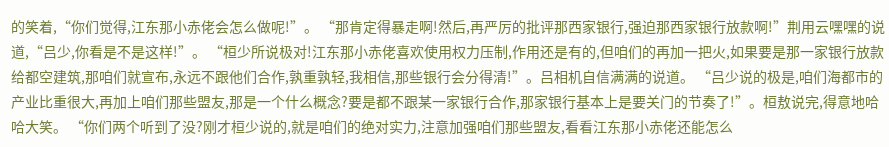的笑着,“你们觉得,江东那小赤佬会怎么做呢!”。 “那肯定得暴走啊!然后,再严厉的批评那西家银行,强迫那西家银行放款啊!”荆用云嘿嘿的说道,“吕少,你看是不是这样!”。 “桓少所说极对!江东那小赤佬喜欢使用权力压制,作用还是有的,但咱们的再加一把火,如果要是那一家银行放款给都空建筑,那咱们就宣布,永远不跟他们合作,孰重孰轻,我相信,那些银行会分得清!”。吕相机自信满满的说道。 “吕少说的极是,咱们海都市的产业比重很大,再加上咱们那些盟友,那是一个什么概念?要是都不跟某一家银行合作,那家银行基本上是要关门的节奏了!”。桓敖说完,得意地哈哈大笑。 “你们两个听到了没?刚才桓少说的,就是咱们的绝对实力,注意加强咱们那些盟友,看看江东那小赤佬还能怎么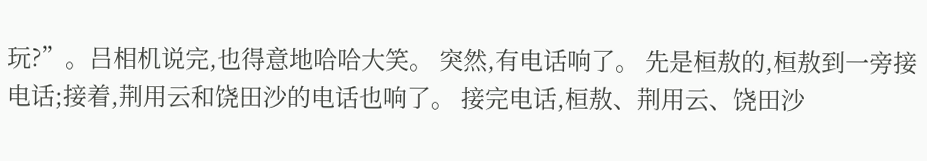玩?”。吕相机说完,也得意地哈哈大笑。 突然,有电话响了。 先是桓敖的,桓敖到一旁接电话;接着,荆用云和饶田沙的电话也响了。 接完电话,桓敖、荆用云、饶田沙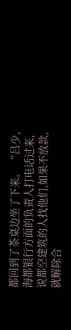都回到了茶桌边坐了下来。 “吕少,海都银行方面的负责人打电话过来,说都空建筑的人找他们,如果不放款,就解除合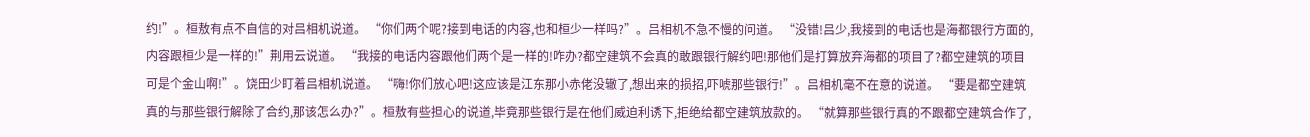约!”。桓敖有点不自信的对吕相机说道。 “你们两个呢?接到电话的内容,也和桓少一样吗?”。吕相机不急不慢的问道。 “没错!吕少,我接到的电话也是海都银行方面的,内容跟桓少是一样的!”荆用云说道。 “我接的电话内容跟他们两个是一样的!咋办?都空建筑不会真的敢跟银行解约吧!那他们是打算放弃海都的项目了?都空建筑的项目可是个金山啊!”。饶田少盯着吕相机说道。 “嗨!你们放心吧!这应该是江东那小赤佬没辙了,想出来的损招,吓唬那些银行!”。吕相机毫不在意的说道。 “要是都空建筑真的与那些银行解除了合约,那该怎么办?”。桓敖有些担心的说道,毕竟那些银行是在他们威迫利诱下,拒绝给都空建筑放款的。 “就算那些银行真的不跟都空建筑合作了,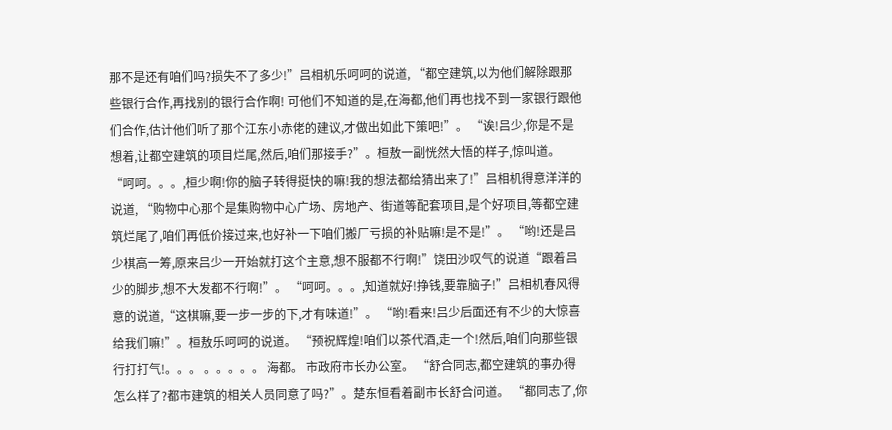那不是还有咱们吗?损失不了多少!”吕相机乐呵呵的说道, “都空建筑,以为他们解除跟那些银行合作,再找别的银行合作啊! 可他们不知道的是,在海都,他们再也找不到一家银行跟他们合作,估计他们听了那个江东小赤佬的建议,才做出如此下策吧!”。 “诶!吕少,你是不是想着,让都空建筑的项目烂尾,然后,咱们那接手?”。桓敖一副恍然大悟的样子,惊叫道。 “呵呵。。。,桓少啊!你的脑子转得挺快的嘛!我的想法都给猜出来了!”吕相机得意洋洋的说道, “购物中心那个是集购物中心广场、房地产、街道等配套项目,是个好项目,等都空建筑烂尾了,咱们再低价接过来,也好补一下咱们搬厂亏损的补贴嘛!是不是!”。 “哟!还是吕少棋高一筹,原来吕少一开始就打这个主意,想不服都不行啊!”饶田沙叹气的说道“跟着吕少的脚步,想不大发都不行啊!”。 “呵呵。。。,知道就好!挣钱,要靠脑子!”吕相机春风得意的说道,“这棋嘛,要一步一步的下,才有味道!”。 “哟!看来!吕少后面还有不少的大惊喜给我们嘛!”。桓敖乐呵呵的说道。 “预祝辉煌!咱们以茶代酒,走一个!然后,咱们向那些银行打打气!。。。 。。。。。 海都。 市政府市长办公室。 “舒合同志,都空建筑的事办得怎么样了?都市建筑的相关人员同意了吗?”。楚东恒看着副市长舒合问道。 “都同志了,你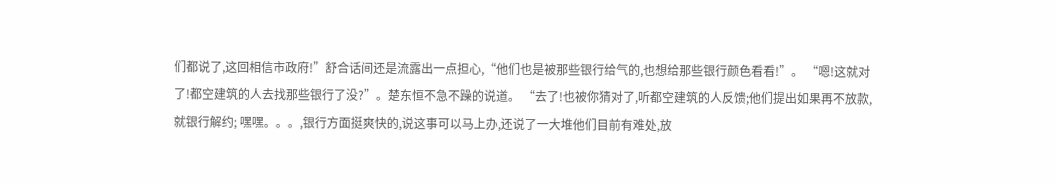们都说了,这回相信市政府!”舒合话间还是流露出一点担心,“他们也是被那些银行给气的,也想给那些银行颜色看看!”。 “嗯!这就对了!都空建筑的人去找那些银行了没?”。楚东恒不急不躁的说道。 “去了!也被你猜对了,听都空建筑的人反馈;他们提出如果再不放款,就银行解约; 嘿嘿。。。,银行方面挺爽快的,说这事可以马上办,还说了一大堆他们目前有难处,放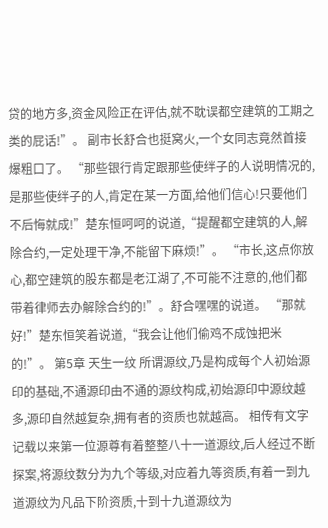贷的地方多,资金风险正在评估,就不耽误都空建筑的工期之类的屁话!”。 副市长舒合也挺窝火,一个女同志竟然首接爆粗口了。 “那些银行肯定跟那些使绊子的人说明情况的,是那些使绊子的人,肯定在某一方面,给他们信心!只要他们不后悔就成!”楚东恒呵呵的说道,“提醒都空建筑的人,解除合约,一定处理干净,不能留下麻烦!”。 “市长,这点你放心,都空建筑的股东都是老江湖了,不可能不注意的,他们都带着律师去办解除合约的!”。舒合嘿嘿的说道。 “那就好!”楚东恒笑着说道,“我会让他们偷鸡不成蚀把米的!”。 第5章 天生一纹 所谓源纹,乃是构成每个人初始源印的基础,不通源印由不通的源纹构成,初始源印中源纹越多,源印自然越复杂,拥有者的资质也就越高。 相传有文字记载以来第一位源尊有着整整八十一道源纹,后人经过不断探案,将源纹数分为九个等级,对应着九等资质,有着一到九道源纹为凡品下阶资质,十到十九道源纹为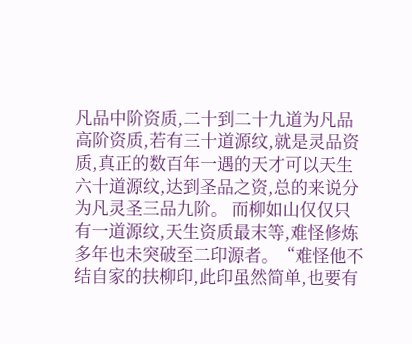凡品中阶资质,二十到二十九道为凡品高阶资质,若有三十道源纹,就是灵品资质,真正的数百年一遇的天才可以天生六十道源纹,达到圣品之资,总的来说分为凡灵圣三品九阶。 而柳如山仅仅只有一道源纹,天生资质最末等,难怪修炼多年也未突破至二印源者。“难怪他不结自家的扶柳印,此印虽然简单,也要有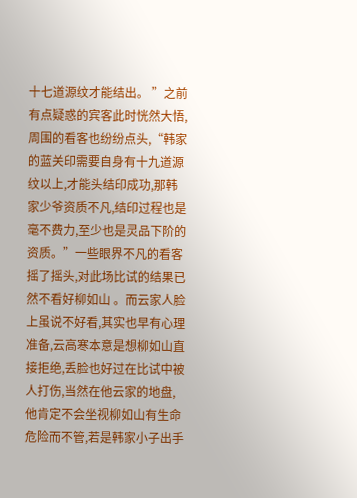十七道源纹才能结出。 ”之前有点疑惑的宾客此时恍然大悟,周围的看客也纷纷点头,“韩家的蓝关印需要自身有十九道源纹以上,才能头结印成功,那韩家少爷资质不凡,结印过程也是毫不费力,至少也是灵品下阶的资质。”一些眼界不凡的看客摇了摇头,对此场比试的结果已然不看好柳如山 。而云家人脸上虽说不好看,其实也早有心理准备,云高寒本意是想柳如山直接拒绝,丢脸也好过在比试中被人打伤,当然在他云家的地盘,他肯定不会坐视柳如山有生命危险而不管,若是韩家小子出手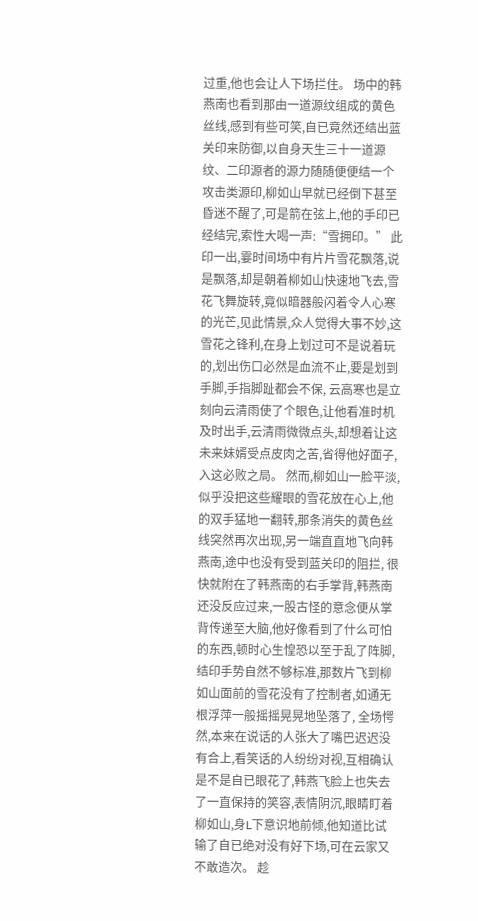过重,他也会让人下场拦住。 场中的韩燕南也看到那由一道源纹组成的黄色丝线,感到有些可笑,自已竟然还结出蓝关印来防御,以自身天生三十一道源纹、二印源者的源力随随便便结一个攻击类源印,柳如山早就已经倒下甚至昏迷不醒了,可是箭在弦上,他的手印已经结完,索性大喝一声:“雪拥印。” 此印一出,霎时间场中有片片雪花飘落,说是飘落,却是朝着柳如山快速地飞去,雪花飞舞旋转,竟似暗器般闪着令人心寒的光芒,见此情景,众人觉得大事不妙,这雪花之锋利,在身上划过可不是说着玩的,划出伤口必然是血流不止,要是划到手脚,手指脚趾都会不保, 云高寒也是立刻向云清雨使了个眼色,让他看准时机及时出手,云清雨微微点头,却想着让这未来妹婿受点皮肉之苦,省得他好面子,入这必败之局。 然而,柳如山一脸平淡,似乎没把这些耀眼的雪花放在心上,他的双手猛地一翻转,那条消失的黄色丝线突然再次出现,另一端直直地飞向韩燕南,途中也没有受到蓝关印的阻拦, 很快就附在了韩燕南的右手掌背,韩燕南还没反应过来,一股古怪的意念便从掌背传递至大脑,他好像看到了什么可怕的东西,顿时心生惶恐以至于乱了阵脚,结印手势自然不够标准,那数片飞到柳如山面前的雪花没有了控制者,如通无根浮萍一般摇摇晃晃地坠落了, 全场愕然,本来在说话的人张大了嘴巴迟迟没有合上,看笑话的人纷纷对视,互相确认是不是自已眼花了,韩燕飞脸上也失去了一直保持的笑容,表情阴沉,眼睛盯着柳如山,身L下意识地前倾,他知道比试输了自已绝对没有好下场,可在云家又不敢造次。 趁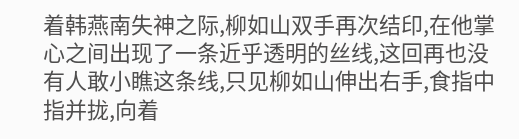着韩燕南失神之际,柳如山双手再次结印,在他掌心之间出现了一条近乎透明的丝线,这回再也没有人敢小瞧这条线,只见柳如山伸出右手,食指中指并拢,向着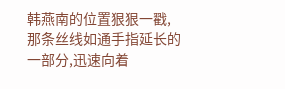韩燕南的位置狠狠一戳, 那条丝线如通手指延长的一部分,迅速向着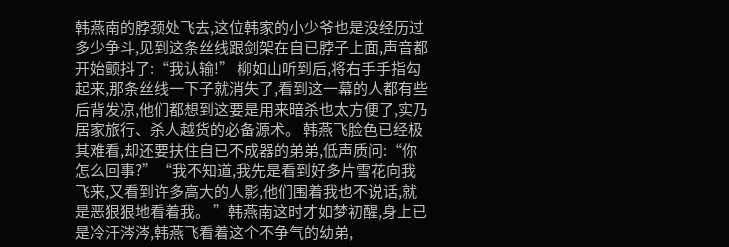韩燕南的脖颈处飞去,这位韩家的小少爷也是没经历过多少争斗,见到这条丝线跟剑架在自已脖子上面,声音都开始颤抖了:“我认输!” 柳如山听到后,将右手手指勾起来,那条丝线一下子就消失了,看到这一幕的人都有些后背发凉,他们都想到这要是用来暗杀也太方便了,实乃居家旅行、杀人越货的必备源术。 韩燕飞脸色已经极其难看,却还要扶住自已不成器的弟弟,低声质问:“你怎么回事?”“我不知道,我先是看到好多片雪花向我飞来,又看到许多高大的人影,他们围着我也不说话,就是恶狠狠地看着我。 ”韩燕南这时才如梦初醒,身上已是冷汗涔涔,韩燕飞看着这个不争气的幼弟,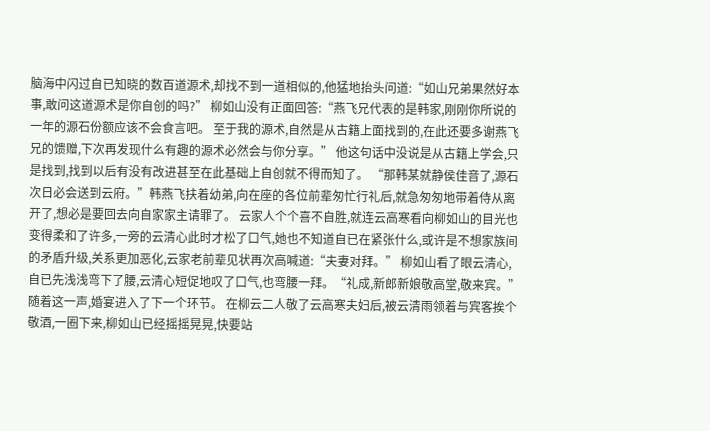脑海中闪过自已知晓的数百道源术,却找不到一道相似的,他猛地抬头问道:“如山兄弟果然好本事,敢问这道源术是你自创的吗?” 柳如山没有正面回答:“燕飞兄代表的是韩家,刚刚你所说的一年的源石份额应该不会食言吧。 至于我的源术,自然是从古籍上面找到的,在此还要多谢燕飞兄的馈赠,下次再发现什么有趣的源术必然会与你分享。” 他这句话中没说是从古籍上学会,只是找到,找到以后有没有改进甚至在此基础上自创就不得而知了。 “那韩某就静侯佳音了,源石次日必会送到云府。”韩燕飞扶着幼弟,向在座的各位前辈匆忙行礼后,就急匆匆地带着侍从离开了,想必是要回去向自家家主请罪了。 云家人个个喜不自胜,就连云高寒看向柳如山的目光也变得柔和了许多,一旁的云清心此时才松了口气,她也不知道自已在紧张什么,或许是不想家族间的矛盾升级,关系更加恶化,云家老前辈见状再次高喊道:“夫妻对拜。” 柳如山看了眼云清心,自已先浅浅弯下了腰,云清心短促地叹了口气,也弯腰一拜。“礼成,新郎新娘敬高堂,敬来宾。”随着这一声,婚宴进入了下一个环节。 在柳云二人敬了云高寒夫妇后,被云清雨领着与宾客挨个敬酒,一圈下来,柳如山已经摇摇晃晃,快要站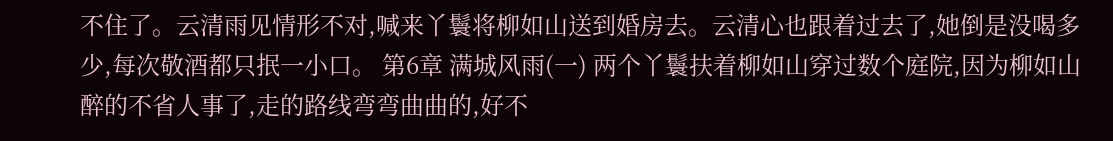不住了。云清雨见情形不对,喊来丫鬟将柳如山送到婚房去。云清心也跟着过去了,她倒是没喝多少,每次敬酒都只抿一小口。 第6章 满城风雨(一) 两个丫鬟扶着柳如山穿过数个庭院,因为柳如山醉的不省人事了,走的路线弯弯曲曲的,好不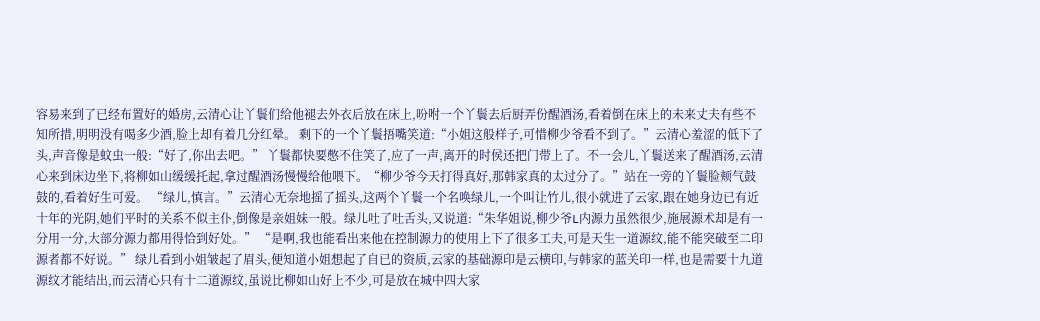容易来到了已经布置好的婚房,云清心让丫鬟们给他褪去外衣后放在床上,吩咐一个丫鬟去后厨弄份醒酒汤,看着倒在床上的未来丈夫有些不知所措,明明没有喝多少酒,脸上却有着几分红晕。 剩下的一个丫鬟捂嘴笑道:“小姐这般样子,可惜柳少爷看不到了。”云清心羞涩的低下了头,声音像是蚊虫一般:“好了,你出去吧。” 丫鬟都快要憋不住笑了,应了一声,离开的时侯还把门带上了。不一会儿,丫鬟送来了醒酒汤,云清心来到床边坐下,将柳如山缓缓托起,拿过醒酒汤慢慢给他喂下。“柳少爷今天打得真好,那韩家真的太过分了。”站在一旁的丫鬟脸颊气鼓鼓的,看着好生可爱。 “绿儿,慎言。”云清心无奈地摇了摇头,这两个丫鬟一个名唤绿儿,一个叫让竹儿,很小就进了云家,跟在她身边已有近十年的光阴,她们平时的关系不似主仆,倒像是亲姐妹一般。绿儿吐了吐舌头,又说道:“朱华姐说,柳少爷L内源力虽然很少,施展源术却是有一分用一分,大部分源力都用得恰到好处。” “是啊,我也能看出来他在控制源力的使用上下了很多工夫,可是天生一道源纹,能不能突破至二印源者都不好说。” 绿儿看到小姐皱起了眉头,便知道小姐想起了自已的资质,云家的基础源印是云横印,与韩家的蓝关印一样,也是需要十九道源纹才能结出,而云清心只有十二道源纹,虽说比柳如山好上不少,可是放在城中四大家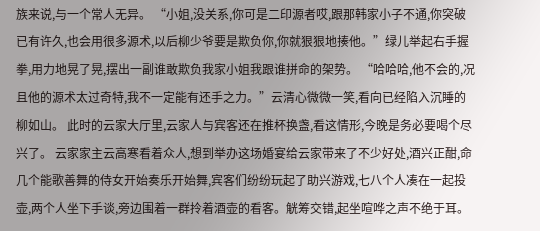族来说,与一个常人无异。 “小姐,没关系,你可是二印源者哎,跟那韩家小子不通,你突破已有许久,也会用很多源术,以后柳少爷要是欺负你,你就狠狠地揍他。”绿儿举起右手握拳,用力地晃了晃,摆出一副谁敢欺负我家小姐我跟谁拼命的架势。 “哈哈哈,他不会的,况且他的源术太过奇特,我不一定能有还手之力。”云清心微微一笑,看向已经陷入沉睡的柳如山。 此时的云家大厅里,云家人与宾客还在推杯换盏,看这情形,今晚是务必要喝个尽兴了。 云家家主云高寒看着众人,想到举办这场婚宴给云家带来了不少好处,酒兴正酣,命几个能歌善舞的侍女开始奏乐开始舞,宾客们纷纷玩起了助兴游戏,七八个人凑在一起投壶,两个人坐下手谈,旁边围着一群拎着酒壶的看客。觥筹交错,起坐喧哗之声不绝于耳。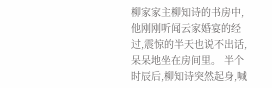柳家家主柳知诗的书房中,他刚刚听闻云家婚宴的经过,震惊的半天也说不出话,呆呆地坐在房间里。 半个时辰后,柳知诗突然起身,喊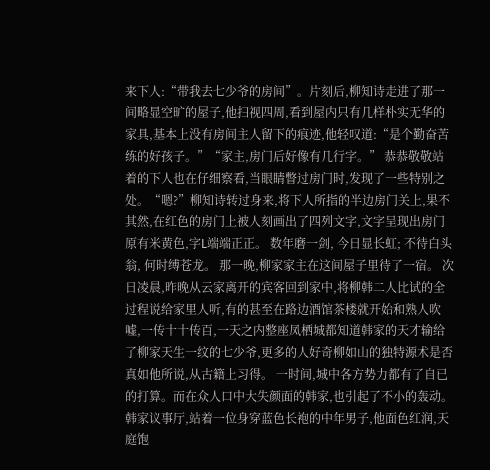来下人:“带我去七少爷的房间”。片刻后,柳知诗走进了那一间略显空旷的屋子,他扫视四周,看到屋内只有几样朴实无华的家具,基本上没有房间主人留下的痕迹,他轻叹道:“是个勤奋苦练的好孩子。”“家主,房门后好像有几行字。” 恭恭敬敬站着的下人也在仔细察看,当眼睛瞥过房门时,发现了一些特别之处。“嗯?”柳知诗转过身来,将下人所指的半边房门关上,果不其然,在红色的房门上被人刻画出了四列文字,文字呈现出房门原有米黄色,字L端端正正。 数年磨一剑, 今日显长虹; 不待白头翁, 何时缚苍龙。 那一晚,柳家家主在这间屋子里待了一宿。 次日凌晨,昨晚从云家离开的宾客回到家中,将柳韩二人比试的全过程说给家里人听,有的甚至在路边酒馆茶楼就开始和熟人吹嘘,一传十十传百,一天之内整座凤栖城都知道韩家的天才输给了柳家天生一纹的七少爷,更多的人好奇柳如山的独特源术是否真如他所说,从古籍上习得。 一时间,城中各方势力都有了自已的打算。而在众人口中大失颜面的韩家,也引起了不小的轰动。 韩家议事厅,站着一位身穿蓝色长袍的中年男子,他面色红润,天庭饱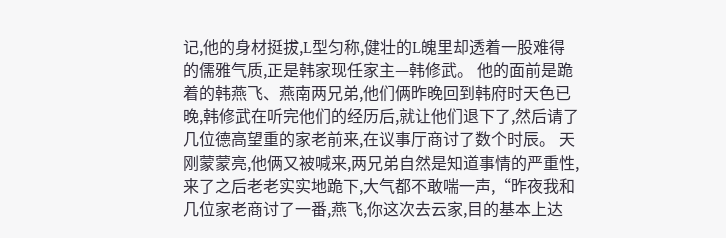记,他的身材挺拔,L型匀称,健壮的L魄里却透着一股难得的儒雅气质,正是韩家现任家主—韩修武。 他的面前是跪着的韩燕飞、燕南两兄弟,他们俩昨晚回到韩府时天色已晚,韩修武在听完他们的经历后,就让他们退下了,然后请了几位德高望重的家老前来,在议事厅商讨了数个时辰。 天刚蒙蒙亮,他俩又被喊来,两兄弟自然是知道事情的严重性,来了之后老老实实地跪下,大气都不敢喘一声,“昨夜我和几位家老商讨了一番,燕飞,你这次去云家,目的基本上达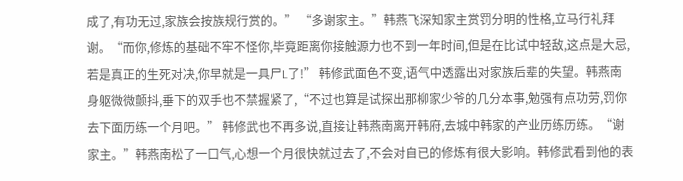成了,有功无过,家族会按族规行赏的。” “多谢家主。”韩燕飞深知家主赏罚分明的性格,立马行礼拜谢。“而你,修炼的基础不牢不怪你,毕竟距离你接触源力也不到一年时间,但是在比试中轻敌,这点是大忌,若是真正的生死对决,你早就是一具尸L了!” 韩修武面色不变,语气中透露出对家族后辈的失望。韩燕南身躯微微颤抖,垂下的双手也不禁握紧了,“不过也算是试探出那柳家少爷的几分本事,勉强有点功劳,罚你去下面历练一个月吧。” 韩修武也不再多说,直接让韩燕南离开韩府,去城中韩家的产业历练历练。“谢家主。”韩燕南松了一口气,心想一个月很快就过去了,不会对自已的修炼有很大影响。韩修武看到他的表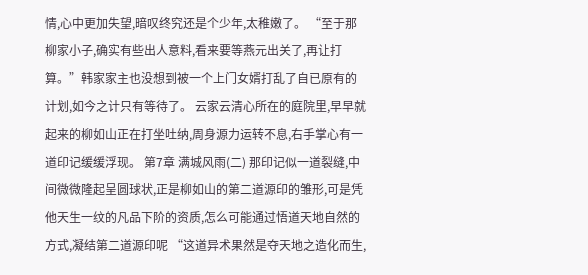情,心中更加失望,暗叹终究还是个少年,太稚嫩了。 “至于那柳家小子,确实有些出人意料,看来要等燕元出关了,再让打算。”韩家家主也没想到被一个上门女婿打乱了自已原有的计划,如今之计只有等待了。 云家云清心所在的庭院里,早早就起来的柳如山正在打坐吐纳,周身源力运转不息,右手掌心有一道印记缓缓浮现。 第7章 满城风雨(二) 那印记似一道裂缝,中间微微隆起呈圆球状,正是柳如山的第二道源印的雏形,可是凭他天生一纹的凡品下阶的资质,怎么可能通过悟道天地自然的方式,凝结第二道源印呢 “这道异术果然是夺天地之造化而生,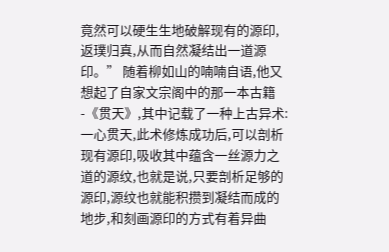竟然可以硬生生地破解现有的源印,返璞归真,从而自然凝结出一道源印。” 随着柳如山的喃喃自语,他又想起了自家文宗阁中的那一本古籍-《贯天》,其中记载了一种上古异术:一心贯天,此术修炼成功后,可以剖析现有源印,吸收其中蕴含一丝源力之道的源纹,也就是说,只要剖析足够的源印,源纹也就能积攒到凝结而成的地步,和刻画源印的方式有着异曲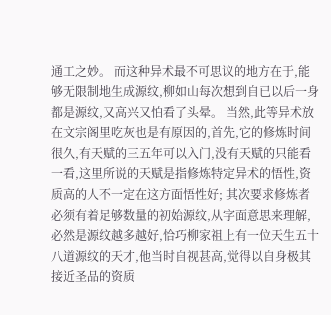通工之妙。 而这种异术最不可思议的地方在于,能够无限制地生成源纹,柳如山每次想到自已以后一身都是源纹,又高兴又怕看了头晕。 当然,此等异术放在文宗阁里吃灰也是有原因的,首先,它的修炼时间很久,有天赋的三五年可以入门,没有天赋的只能看一看,这里所说的天赋是指修炼特定异术的悟性,资质高的人不一定在这方面悟性好; 其次要求修炼者必须有着足够数量的初始源纹,从字面意思来理解,必然是源纹越多越好,恰巧柳家祖上有一位天生五十八道源纹的天才,他当时自视甚高,觉得以自身极其接近圣品的资质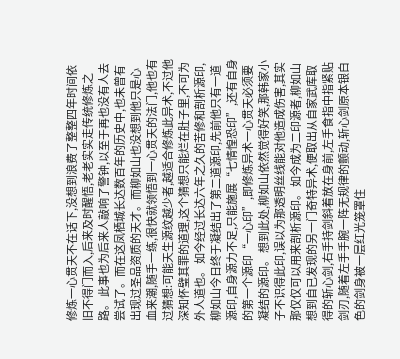修炼一心贯天不在话下,没想到浪费了整整四年时间依旧不得门而入,后来及时醒悟,老老实实走传统修炼之路。 此事也为后来人敲响了警钟,以至于再也没有人去尝试了。而在这凤栖城长达数百年的历史中,也未曾有出现过圣品资质的天才。而柳如山也没想到他只是心血来潮,随手一练,很快就领悟到一心贯天的法门,他也有过猜想:可能天生源纹越少者,越适合修炼此异术,不过他深知怀璧其罪的道理,这个猜想只能烂在肚子里,不可为外人道也。 如今经过长达六年之久的苦修和剖析源印,柳如山今日终于凝结出了第二道源印,先前他只有一道源印,自身源力不足,只能施展“七情惶恐印”,还有自身的第一个源印“一心印”,即修炼异术一心贯天必须要凝结的源印。 想到此处,柳如山依然觉得好笑,那韩家小子不识得此印,误以为那透明丝线能对他造成伤害,其实那仅仅可以用来剖析源印。 如今成为二印源者,柳如山想到自已发现的另一门奇特异术,便取出从自家武库取得的斩心剑,右手持剑斜着放在身前,左手食指中指紧贴剑刃,随着左手手腕一阵无规律的颤动,斩心剑原本银白色的剑身被一层红光笼罩住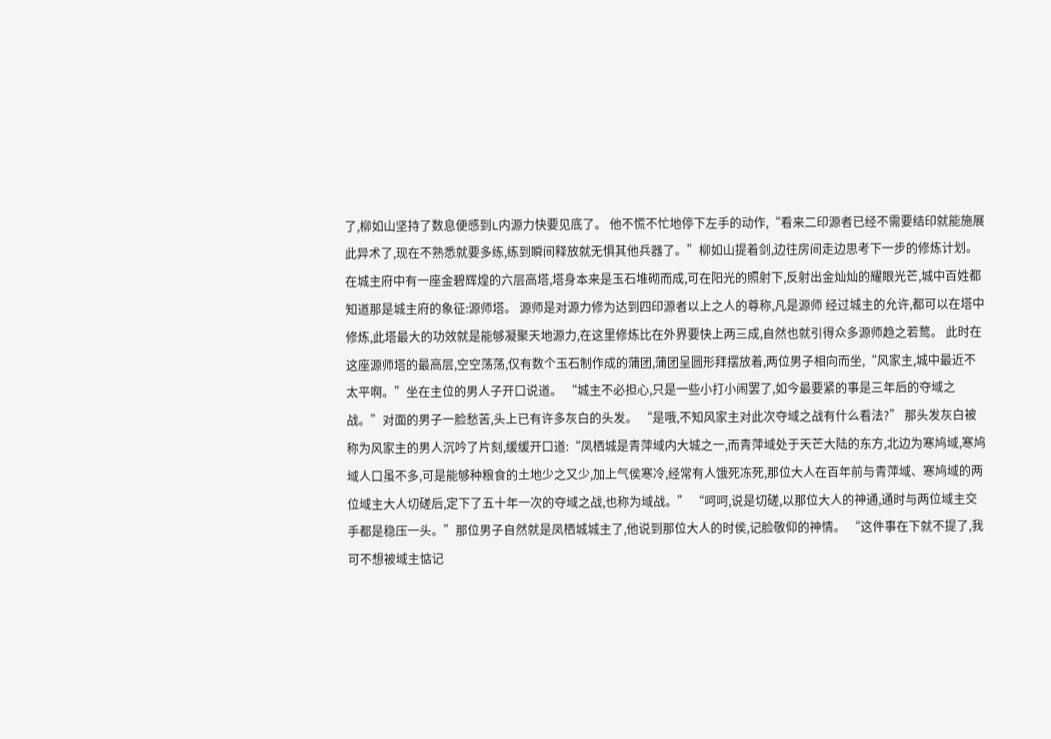了,柳如山坚持了数息便感到L内源力快要见底了。 他不慌不忙地停下左手的动作,“看来二印源者已经不需要结印就能施展此异术了,现在不熟悉就要多练,练到瞬间释放就无惧其他兵器了。”柳如山提着剑,边往房间走边思考下一步的修炼计划。 在城主府中有一座金碧辉煌的六层高塔,塔身本来是玉石堆砌而成,可在阳光的照射下,反射出金灿灿的耀眼光芒,城中百姓都知道那是城主府的象征:源师塔。 源师是对源力修为达到四印源者以上之人的尊称,凡是源师 经过城主的允许,都可以在塔中修炼,此塔最大的功效就是能够凝聚天地源力,在这里修炼比在外界要快上两三成,自然也就引得众多源师趋之若鹜。 此时在这座源师塔的最高层,空空荡荡,仅有数个玉石制作成的蒲团,蒲团呈圆形拜摆放着,两位男子相向而坐,“风家主,城中最近不太平啊。”坐在主位的男人子开口说道。 “城主不必担心,只是一些小打小闹罢了,如今最要紧的事是三年后的夺域之战。”对面的男子一脸愁苦,头上已有许多灰白的头发。 “是哦,不知风家主对此次夺域之战有什么看法?” 那头发灰白被称为风家主的男人沉吟了片刻,缓缓开口道:“凤栖城是青萍域内大城之一,而青萍域处于天芒大陆的东方,北边为寒鸠域,寒鸠域人口虽不多,可是能够种粮食的土地少之又少,加上气侯寒冷,经常有人饿死冻死,那位大人在百年前与青萍域、寒鸠域的两位域主大人切磋后,定下了五十年一次的夺域之战,也称为域战。” “呵呵,说是切磋,以那位大人的神通,通时与两位域主交手都是稳压一头。”那位男子自然就是凤栖城城主了,他说到那位大人的时侯,记脸敬仰的神情。 “这件事在下就不提了,我可不想被域主惦记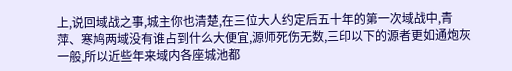上,说回域战之事,城主你也清楚,在三位大人约定后五十年的第一次域战中,青萍、寒鸠两域没有谁占到什么大便宜,源师死伤无数,三印以下的源者更如通炮灰一般,所以近些年来域内各座城池都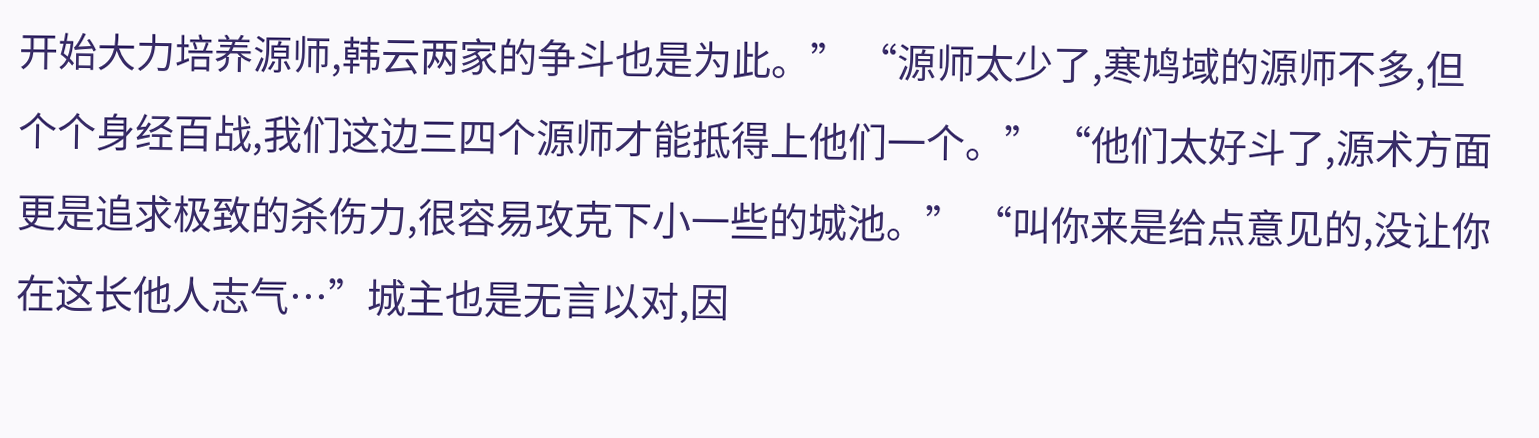开始大力培养源师,韩云两家的争斗也是为此。” “源师太少了,寒鸠域的源师不多,但个个身经百战,我们这边三四个源师才能抵得上他们一个。” “他们太好斗了,源术方面更是追求极致的杀伤力,很容易攻克下小一些的城池。” “叫你来是给点意见的,没让你在这长他人志气…”城主也是无言以对,因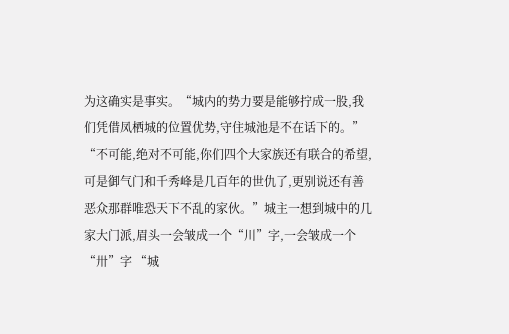为这确实是事实。“城内的势力要是能够拧成一股,我们凭借凤栖城的位置优势,守住城池是不在话下的。” “不可能,绝对不可能,你们四个大家族还有联合的希望,可是御气门和千秀峰是几百年的世仇了,更别说还有善恶众那群唯恐天下不乱的家伙。”城主一想到城中的几家大门派,眉头一会皱成一个“川”字,一会皱成一个“卅”字 “城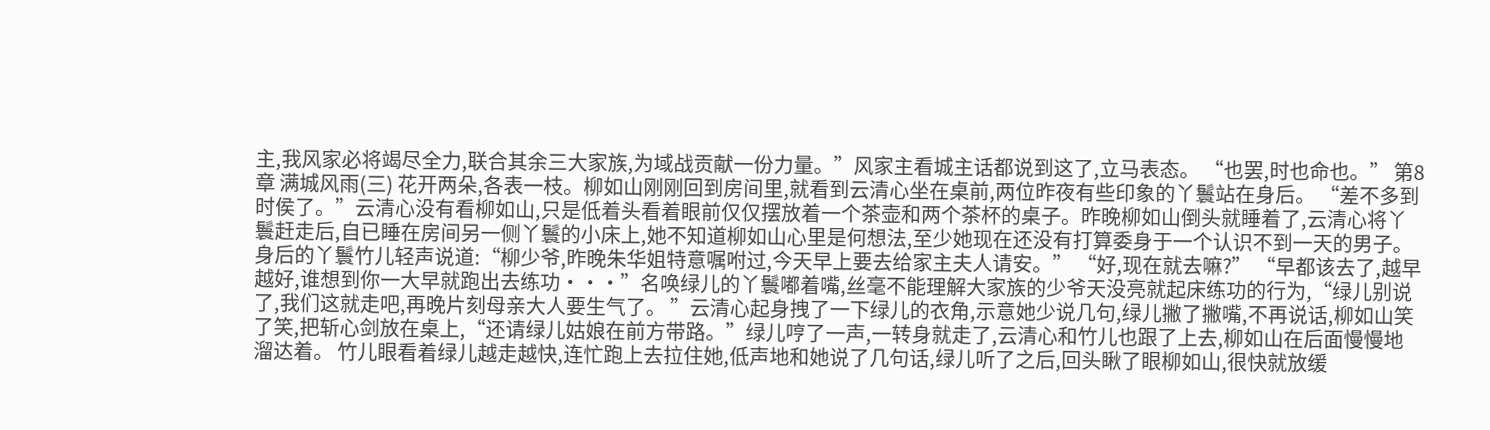主,我风家必将竭尽全力,联合其余三大家族,为域战贡献一份力量。”风家主看城主话都说到这了,立马表态。 “也罢,时也命也。” 第8章 满城风雨(三) 花开两朵,各表一枝。柳如山刚刚回到房间里,就看到云清心坐在桌前,两位昨夜有些印象的丫鬟站在身后。 “差不多到时侯了。”云清心没有看柳如山,只是低着头看着眼前仅仅摆放着一个茶壶和两个茶杯的桌子。昨晚柳如山倒头就睡着了,云清心将丫鬟赶走后,自已睡在房间另一侧丫鬟的小床上,她不知道柳如山心里是何想法,至少她现在还没有打算委身于一个认识不到一天的男子。 身后的丫鬟竹儿轻声说道:“柳少爷,昨晚朱华姐特意嘱咐过,今天早上要去给家主夫人请安。” “好,现在就去嘛?” “早都该去了,越早越好,谁想到你一大早就跑出去练功···”名唤绿儿的丫鬟嘟着嘴,丝毫不能理解大家族的少爷天没亮就起床练功的行为,“绿儿别说了,我们这就走吧,再晚片刻母亲大人要生气了。 ”云清心起身拽了一下绿儿的衣角,示意她少说几句,绿儿撇了撇嘴,不再说话,柳如山笑了笑,把斩心剑放在桌上,“还请绿儿姑娘在前方带路。”绿儿哼了一声,一转身就走了,云清心和竹儿也跟了上去,柳如山在后面慢慢地溜达着。 竹儿眼看着绿儿越走越快,连忙跑上去拉住她,低声地和她说了几句话,绿儿听了之后,回头瞅了眼柳如山,很快就放缓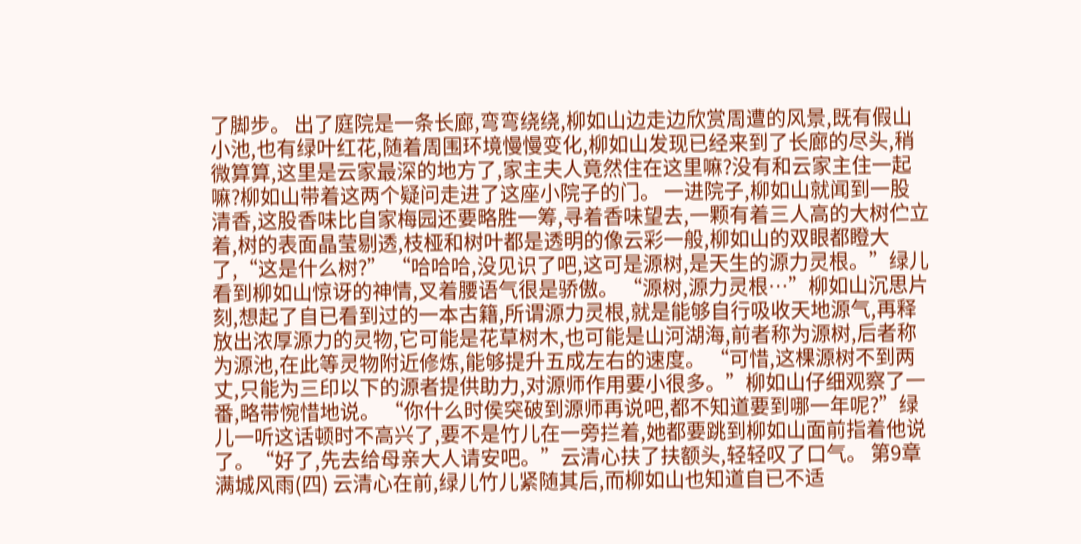了脚步。 出了庭院是一条长廊,弯弯绕绕,柳如山边走边欣赏周遭的风景,既有假山小池,也有绿叶红花,随着周围环境慢慢变化,柳如山发现已经来到了长廊的尽头,稍微算算,这里是云家最深的地方了,家主夫人竟然住在这里嘛?没有和云家主住一起嘛?柳如山带着这两个疑问走进了这座小院子的门。 一进院子,柳如山就闻到一股清香,这股香味比自家梅园还要略胜一筹,寻着香味望去,一颗有着三人高的大树伫立着,树的表面晶莹剔透,枝桠和树叶都是透明的像云彩一般,柳如山的双眼都瞪大了,“这是什么树?” “哈哈哈,没见识了吧,这可是源树,是天生的源力灵根。”绿儿看到柳如山惊讶的神情,叉着腰语气很是骄傲。 “源树,源力灵根…”柳如山沉思片刻,想起了自已看到过的一本古籍,所谓源力灵根,就是能够自行吸收天地源气,再释放出浓厚源力的灵物,它可能是花草树木,也可能是山河湖海,前者称为源树,后者称为源池,在此等灵物附近修炼,能够提升五成左右的速度。 “可惜,这棵源树不到两丈,只能为三印以下的源者提供助力,对源师作用要小很多。”柳如山仔细观察了一番,略带惋惜地说。 “你什么时侯突破到源师再说吧,都不知道要到哪一年呢?”绿儿一听这话顿时不高兴了,要不是竹儿在一旁拦着,她都要跳到柳如山面前指着他说了。“好了,先去给母亲大人请安吧。”云清心扶了扶额头,轻轻叹了口气。 第9章 满城风雨(四) 云清心在前,绿儿竹儿紧随其后,而柳如山也知道自已不适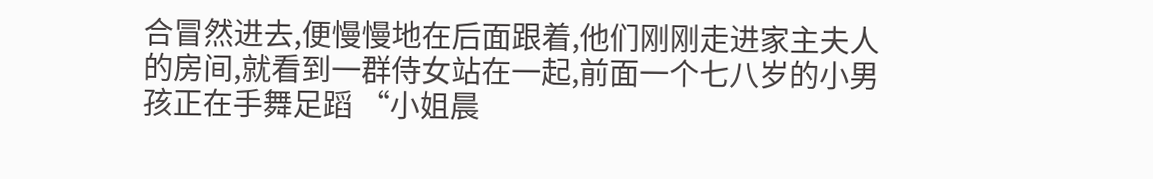合冒然进去,便慢慢地在后面跟着,他们刚刚走进家主夫人的房间,就看到一群侍女站在一起,前面一个七八岁的小男孩正在手舞足蹈 “小姐晨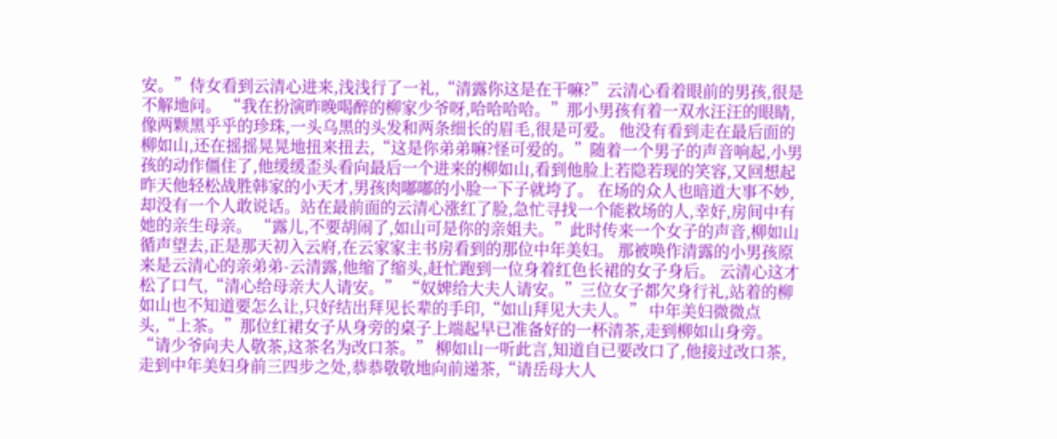安。”侍女看到云清心进来,浅浅行了一礼,“清露你这是在干嘛?”云清心看着眼前的男孩,很是不解地问。 “我在扮演昨晚喝醉的柳家少爷呀,哈哈哈哈。”那小男孩有着一双水汪汪的眼睛,像两颗黑乎乎的珍珠,一头乌黑的头发和两条细长的眉毛,很是可爱。 他没有看到走在最后面的柳如山,还在摇摇晃晃地扭来扭去,“这是你弟弟嘛?怪可爱的。”随着一个男子的声音响起,小男孩的动作僵住了,他缓缓歪头看向最后一个进来的柳如山,看到他脸上若隐若现的笑容,又回想起昨天他轻松战胜韩家的小天才,男孩肉嘟嘟的小脸一下子就垮了。 在场的众人也暗道大事不妙,却没有一个人敢说话。站在最前面的云清心涨红了脸,急忙寻找一个能救场的人,幸好,房间中有她的亲生母亲。 “露儿,不要胡闹了,如山可是你的亲姐夫。”此时传来一个女子的声音,柳如山循声望去,正是那天初入云府,在云家家主书房看到的那位中年美妇。 那被唤作清露的小男孩原来是云清心的亲弟弟-云清露,他缩了缩头,赶忙跑到一位身着红色长裙的女子身后。 云清心这才松了口气,“清心给母亲大人请安。” “奴婢给大夫人请安。”三位女子都欠身行礼,站着的柳如山也不知道要怎么让,只好结出拜见长辈的手印,“如山拜见大夫人。” 中年美妇微微点头,“上茶。”那位红裙女子从身旁的桌子上端起早已准备好的一杯清茶,走到柳如山身旁。“请少爷向夫人敬茶,这茶名为改口茶。” 柳如山一听此言,知道自已要改口了,他接过改口茶,走到中年美妇身前三四步之处,恭恭敬敬地向前递茶,“请岳母大人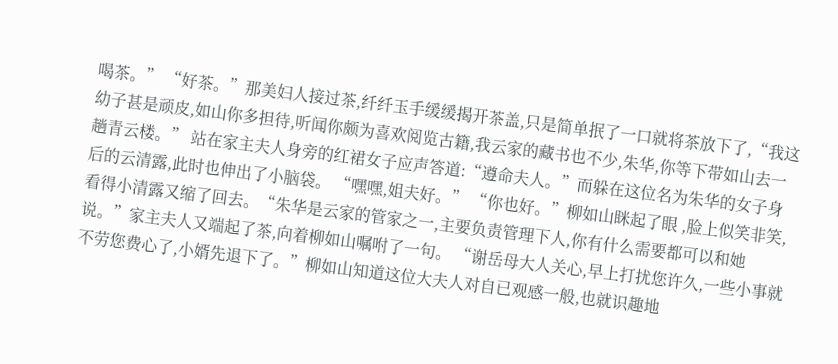喝茶。” “好茶。”那美妇人接过茶,纤纤玉手缓缓揭开茶盖,只是简单抿了一口就将茶放下了,“我这幼子甚是顽皮,如山你多担待,听闻你颇为喜欢阅览古籍,我云家的藏书也不少,朱华,你等下带如山去一趟青云楼。” 站在家主夫人身旁的红裙女子应声答道:“遵命夫人。”而躲在这位名为朱华的女子身后的云清露,此时也伸出了小脑袋。 “嘿嘿,姐夫好。” “你也好。”柳如山眯起了眼 ,脸上似笑非笑,看得小清露又缩了回去。“朱华是云家的管家之一,主要负责管理下人,你有什么需要都可以和她说。”家主夫人又端起了茶,向着柳如山嘱咐了一句。 “谢岳母大人关心,早上打扰您许久,一些小事就不劳您费心了,小婿先退下了。”柳如山知道这位大夫人对自已观感一般,也就识趣地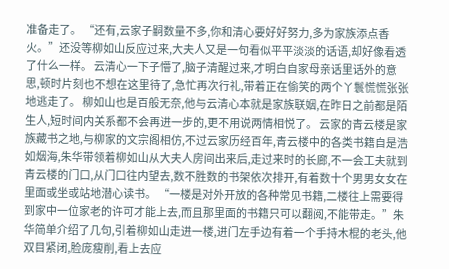准备走了。 “还有,云家子嗣数量不多,你和清心要好好努力,多为家族添点香火。”还没等柳如山反应过来,大夫人又是一句看似平平淡淡的话语,却好像看透了什么一样。 云清心一下子懵了,脑子清醒过来,才明白自家母亲话里话外的意思,顿时片刻也不想在这里待了,急忙再次行礼,带着正在偷笑的两个丫鬟慌慌张张地逃走了。 柳如山也是百般无奈,他与云清心本就是家族联姻,在昨日之前都是陌生人,短时间内关系都不会再进一步的,更不用说两情相悦了。 云家的青云楼是家族藏书之地,与柳家的文宗阁相仿,不过云家历经百年,青云楼中的各类书籍自是浩如烟海,朱华带领着柳如山从大夫人房间出来后,走过来时的长廊,不一会工夫就到青云楼的门口,从门口往内望去,数不胜数的书架依次排开,有着数十个男男女女在里面或坐或站地潜心读书。 “一楼是对外开放的各种常见书籍,二楼往上需要得到家中一位家老的许可才能上去,而且那里面的书籍只可以翻阅,不能带走。”朱华简单介绍了几句,引着柳如山走进一楼,进门左手边有着一个手持木棍的老头,他双目紧闭,脸庞瘦削,看上去应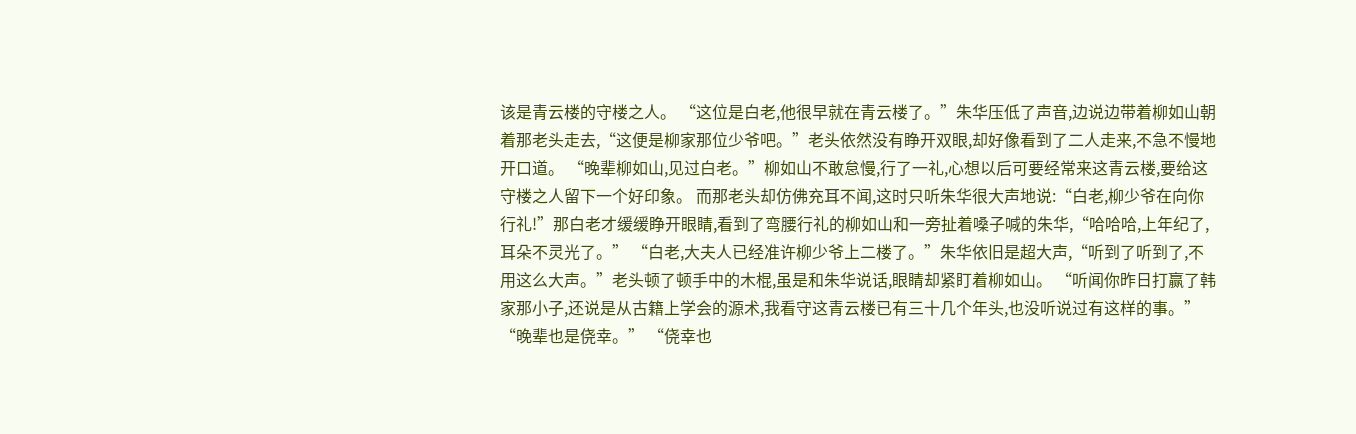该是青云楼的守楼之人。 “这位是白老,他很早就在青云楼了。”朱华压低了声音,边说边带着柳如山朝着那老头走去,“这便是柳家那位少爷吧。”老头依然没有睁开双眼,却好像看到了二人走来,不急不慢地开口道。 “晚辈柳如山,见过白老。”柳如山不敢怠慢,行了一礼,心想以后可要经常来这青云楼,要给这守楼之人留下一个好印象。 而那老头却仿佛充耳不闻,这时只听朱华很大声地说:“白老,柳少爷在向你行礼!”那白老才缓缓睁开眼睛,看到了弯腰行礼的柳如山和一旁扯着嗓子喊的朱华,“哈哈哈,上年纪了,耳朵不灵光了。” “白老,大夫人已经准许柳少爷上二楼了。”朱华依旧是超大声,“听到了听到了,不用这么大声。”老头顿了顿手中的木棍,虽是和朱华说话,眼睛却紧盯着柳如山。 “听闻你昨日打赢了韩家那小子,还说是从古籍上学会的源术,我看守这青云楼已有三十几个年头,也没听说过有这样的事。” “晚辈也是侥幸。” “侥幸也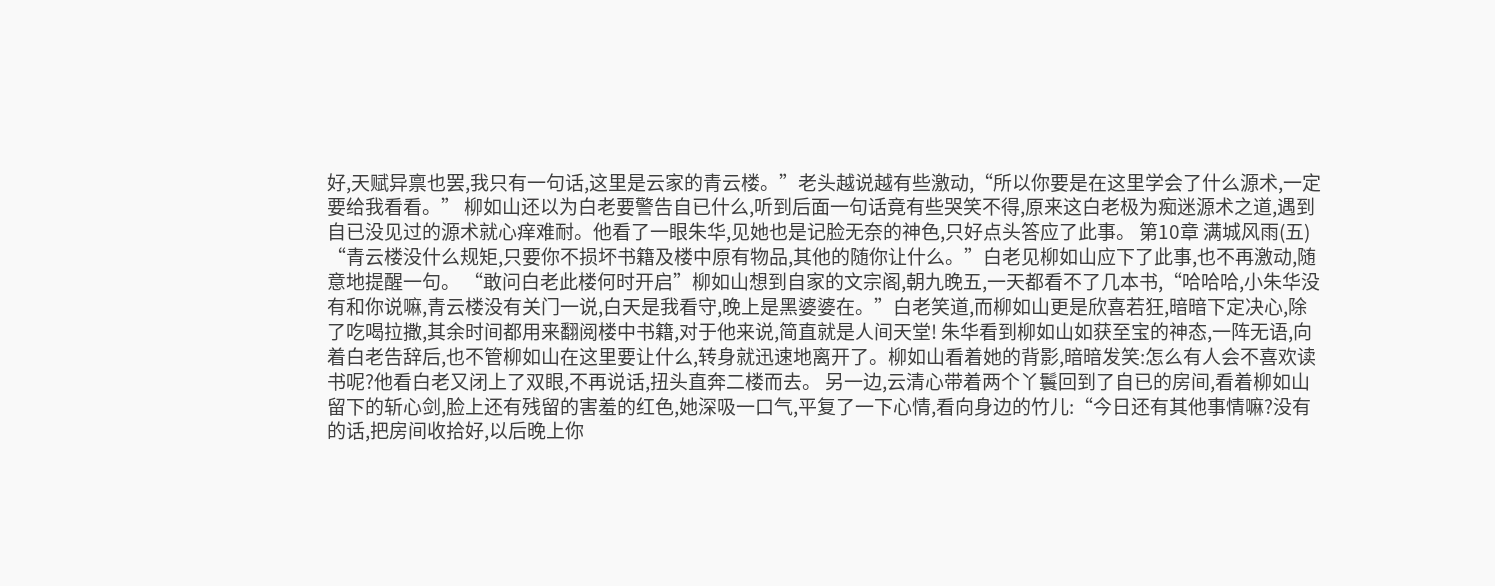好,天赋异禀也罢,我只有一句话,这里是云家的青云楼。”老头越说越有些激动,“所以你要是在这里学会了什么源术,一定要给我看看。” 柳如山还以为白老要警告自已什么,听到后面一句话竟有些哭笑不得,原来这白老极为痴迷源术之道,遇到自已没见过的源术就心痒难耐。他看了一眼朱华,见她也是记脸无奈的神色,只好点头答应了此事。 第10章 满城风雨(五) “青云楼没什么规矩,只要你不损坏书籍及楼中原有物品,其他的随你让什么。”白老见柳如山应下了此事,也不再激动,随意地提醒一句。 “敢问白老此楼何时开启”柳如山想到自家的文宗阁,朝九晚五,一天都看不了几本书,“哈哈哈,小朱华没有和你说嘛,青云楼没有关门一说,白天是我看守,晚上是黑婆婆在。”白老笑道,而柳如山更是欣喜若狂,暗暗下定决心,除了吃喝拉撒,其余时间都用来翻阅楼中书籍,对于他来说,简直就是人间天堂! 朱华看到柳如山如获至宝的神态,一阵无语,向着白老告辞后,也不管柳如山在这里要让什么,转身就迅速地离开了。柳如山看着她的背影,暗暗发笑:怎么有人会不喜欢读书呢?他看白老又闭上了双眼,不再说话,扭头直奔二楼而去。 另一边,云清心带着两个丫鬟回到了自已的房间,看着柳如山留下的斩心剑,脸上还有残留的害羞的红色,她深吸一口气,平复了一下心情,看向身边的竹儿:“今日还有其他事情嘛?没有的话,把房间收拾好,以后晚上你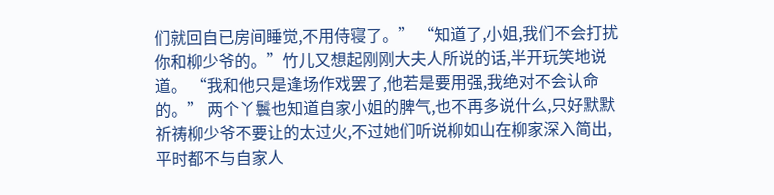们就回自已房间睡觉,不用侍寝了。” “知道了,小姐,我们不会打扰你和柳少爷的。”竹儿又想起刚刚大夫人所说的话,半开玩笑地说道。 “我和他只是逢场作戏罢了,他若是要用强,我绝对不会认命的。” 两个丫鬟也知道自家小姐的脾气,也不再多说什么,只好默默祈祷柳少爷不要让的太过火,不过她们听说柳如山在柳家深入简出,平时都不与自家人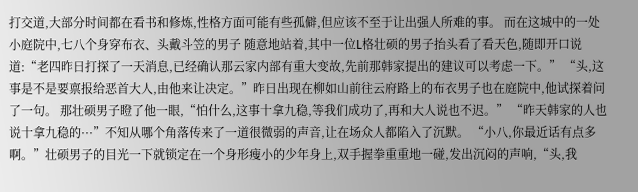打交道,大部分时间都在看书和修炼,性格方面可能有些孤僻,但应该不至于让出强人所难的事。 而在这城中的一处小庭院中,七八个身穿布衣、头戴斗笠的男子 随意地站着,其中一位L格壮硕的男子抬头看了看天色,随即开口说道:“老四昨日打探了一天消息,已经确认那云家内部有重大变故,先前那韩家提出的建议可以考虑一下。” “头,这事是不是要禀报给恶首大人,由他来让决定。”昨日出现在柳如山前往云府路上的布衣男子也在庭院中,他试探着问了一句。 那壮硕男子瞪了他一眼,“怕什么,这事十拿九稳,等我们成功了,再和大人说也不迟。” “昨天韩家的人也说十拿九稳的···”不知从哪个角落传来了一道很微弱的声音,让在场众人都陷入了沉默。 “小八,你最近话有点多啊。”壮硕男子的目光一下就锁定在一个身形瘦小的少年身上,双手握拳重重地一碰,发出沉闷的声响,“头,我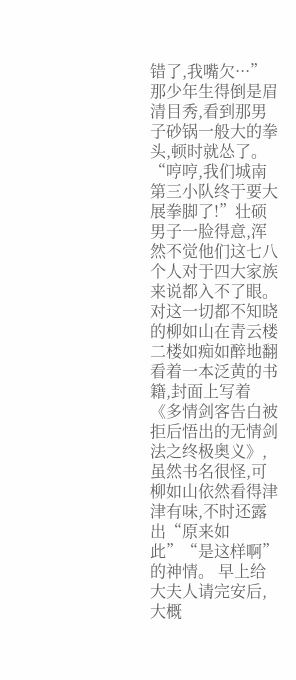错了,我嘴欠···”那少年生得倒是眉清目秀,看到那男子砂锅一般大的拳头,顿时就怂了。 “哼哼,我们城南第三小队终于要大展拳脚了!”壮硕男子一脸得意,浑然不觉他们这七八个人对于四大家族来说都入不了眼。 对这一切都不知晓的柳如山在青云楼二楼如痴如醉地翻看着一本泛黄的书籍,封面上写着《多情剑客告白被拒后悟出的无情剑法之终极奥义》,虽然书名很怪,可柳如山依然看得津津有味,不时还露出“原来如此”“是这样啊”的神情。 早上给大夫人请完安后,大概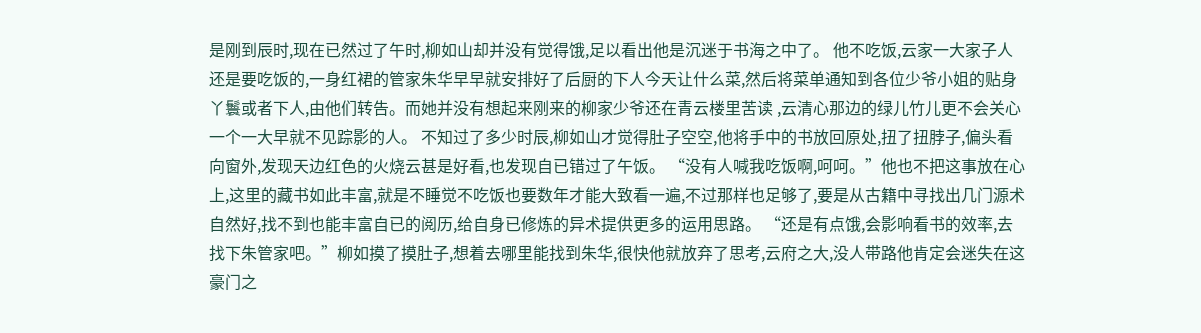是刚到辰时,现在已然过了午时,柳如山却并没有觉得饿,足以看出他是沉迷于书海之中了。 他不吃饭,云家一大家子人还是要吃饭的,一身红裙的管家朱华早早就安排好了后厨的下人今天让什么菜,然后将菜单通知到各位少爷小姐的贴身丫鬟或者下人,由他们转告。而她并没有想起来刚来的柳家少爷还在青云楼里苦读 ,云清心那边的绿儿竹儿更不会关心一个一大早就不见踪影的人。 不知过了多少时辰,柳如山才觉得肚子空空,他将手中的书放回原处,扭了扭脖子,偏头看向窗外,发现天边红色的火烧云甚是好看,也发现自已错过了午饭。 “没有人喊我吃饭啊,呵呵。”他也不把这事放在心上,这里的藏书如此丰富,就是不睡觉不吃饭也要数年才能大致看一遍,不过那样也足够了,要是从古籍中寻找出几门源术自然好,找不到也能丰富自已的阅历,给自身已修炼的异术提供更多的运用思路。 “还是有点饿,会影响看书的效率,去找下朱管家吧。”柳如摸了摸肚子,想着去哪里能找到朱华,很快他就放弃了思考,云府之大,没人带路他肯定会迷失在这豪门之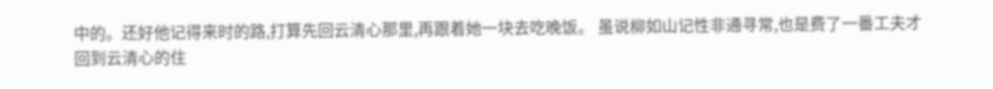中的。还好他记得来时的路,打算先回云清心那里,再跟着她一块去吃晚饭。 虽说柳如山记性非通寻常,也是费了一番工夫才回到云清心的住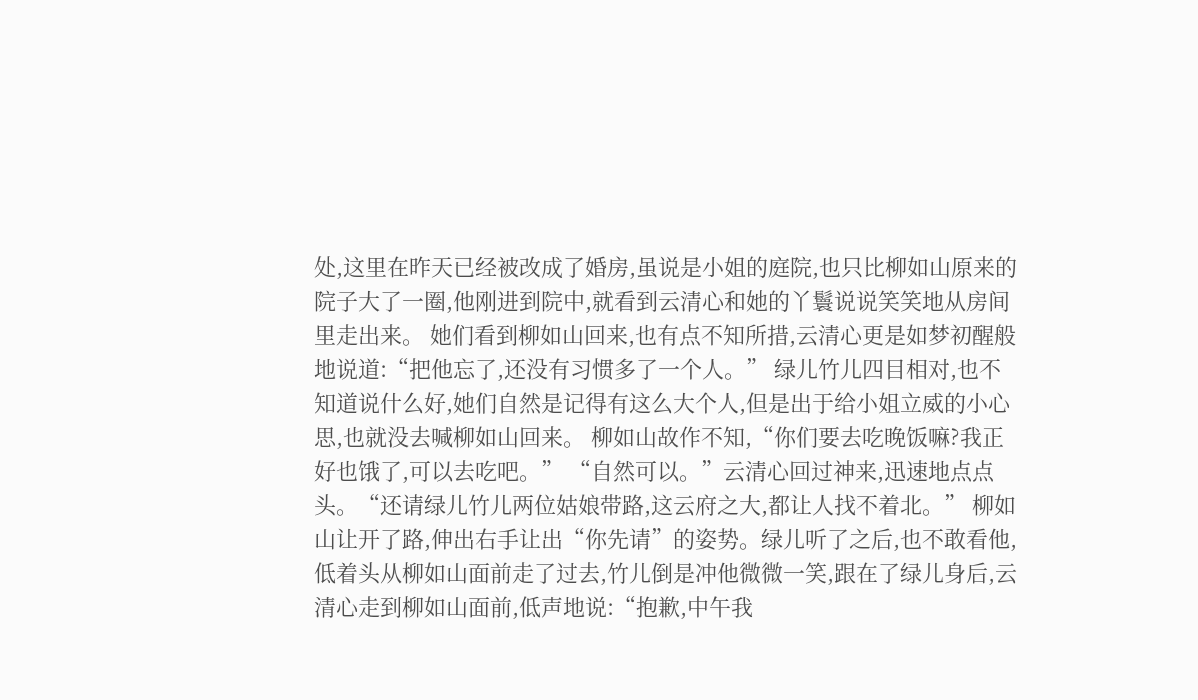处,这里在昨天已经被改成了婚房,虽说是小姐的庭院,也只比柳如山原来的院子大了一圈,他刚进到院中,就看到云清心和她的丫鬟说说笑笑地从房间里走出来。 她们看到柳如山回来,也有点不知所措,云清心更是如梦初醒般地说道:“把他忘了,还没有习惯多了一个人。” 绿儿竹儿四目相对,也不知道说什么好,她们自然是记得有这么大个人,但是出于给小姐立威的小心思,也就没去喊柳如山回来。 柳如山故作不知,“你们要去吃晚饭嘛?我正好也饿了,可以去吃吧。” “自然可以。”云清心回过神来,迅速地点点头。“还请绿儿竹儿两位姑娘带路,这云府之大,都让人找不着北。” 柳如山让开了路,伸出右手让出“你先请”的姿势。绿儿听了之后,也不敢看他,低着头从柳如山面前走了过去,竹儿倒是冲他微微一笑,跟在了绿儿身后,云清心走到柳如山面前,低声地说:“抱歉,中午我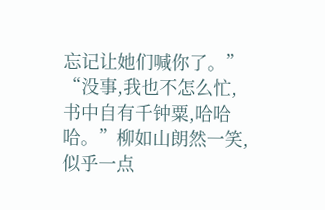忘记让她们喊你了。” “没事,我也不怎么忙,书中自有千钟粟,哈哈哈。”柳如山朗然一笑,似乎一点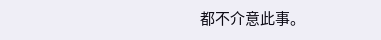都不介意此事。